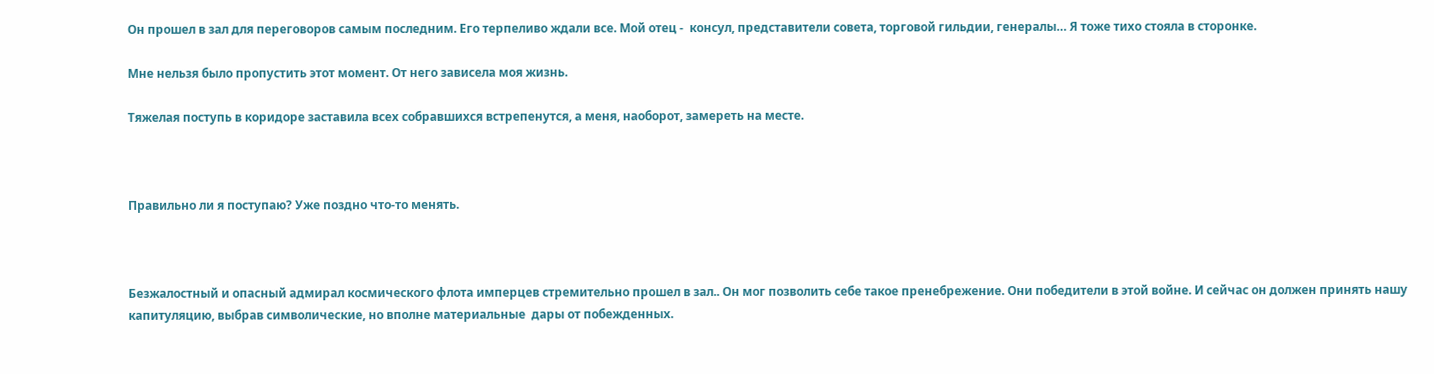Он прошел в зал для переговоров самым последним. Его терпеливо ждали все. Мой отец -  консул, представители совета, торговой гильдии, генералы… Я тоже тихо стояла в сторонке.

Мне нельзя было пропустить этот момент. От него зависела моя жизнь.

Тяжелая поступь в коридоре заставила всех собравшихся встрепенутся, а меня, наоборот, замереть на месте.



Правильно ли я поступаю? Уже поздно что-то менять.



Безжалостный и опасный адмирал космического флота имперцев стремительно прошел в зал.. Он мог позволить себе такое пренебрежение. Они победители в этой войне. И сейчас он должен принять нашу  капитуляцию, выбрав символические, но вполне материальные  дары от побежденных.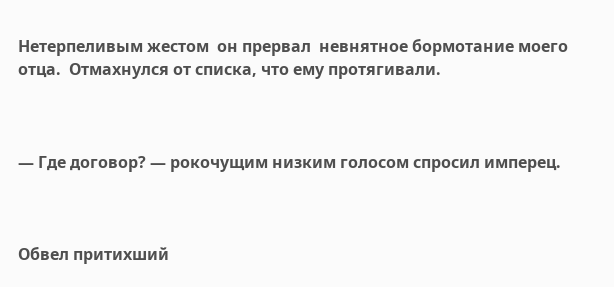Нетерпеливым жестом  он прервал  невнятное бормотание моего отца.  Отмахнулся от списка, что ему протягивали.



— Где договор? — рокочущим низким голосом спросил имперец.



Обвел притихший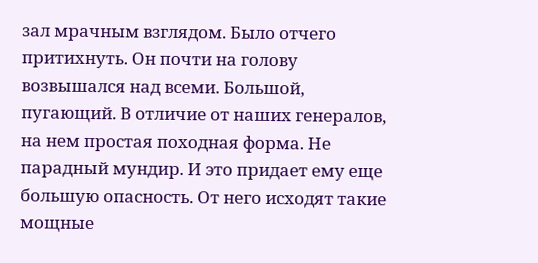зал мрачным взглядом. Было отчего притихнуть. Он почти на голову возвышался над всеми. Большой, пугающий. В отличие от наших генералов, на нем простая походная форма. Не парадный мундир. И это придает ему еще большую опасность. От него исходят такие  мощные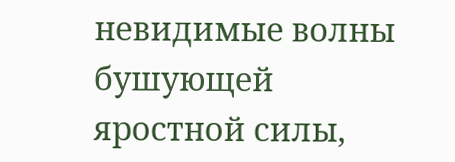невидимые волны бушующей яростной силы,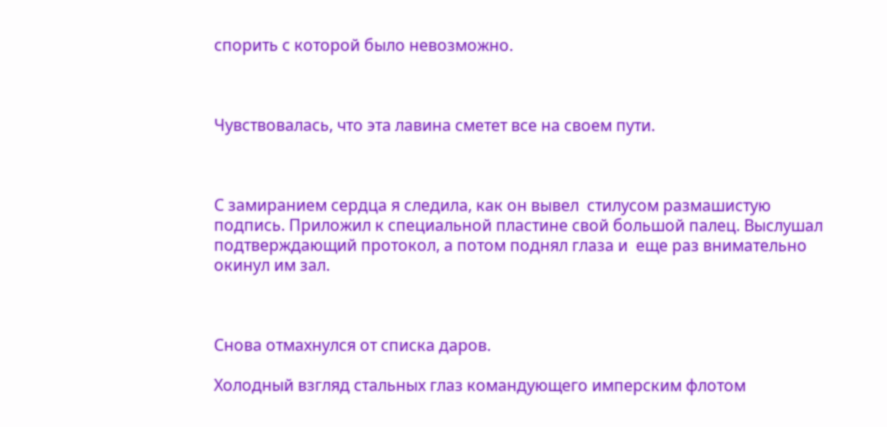спорить с которой было невозможно.



Чувствовалась, что эта лавина сметет все на своем пути.



С замиранием сердца я следила, как он вывел  стилусом размашистую подпись. Приложил к специальной пластине свой большой палец. Выслушал подтверждающий протокол, а потом поднял глаза и  еще раз внимательно окинул им зал.



Снова отмахнулся от списка даров.

Холодный взгляд стальных глаз командующего имперским флотом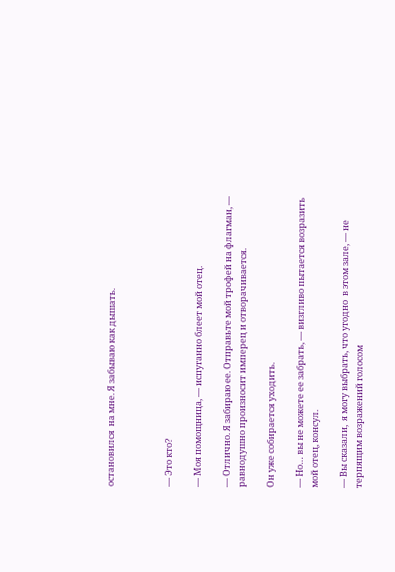остановился  на мне. Я забываю как дышать.



— Это кто?

— Моя помощница, — испуганно блеет мой отец.

— Отлично. Я забираю ее. Отправьте мой трофей на флагман, —  равнодушно произносит имперец и отворачивается.

Он уже собирается уходить.

— Но… вы не можете ее забрать, — визгливо пытается возразить мой отец, консул.

— Вы сказали,  я могу выбрать, что угодно  в этом зале, — не терпящим возражений голосом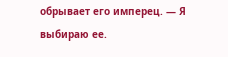обрывает его имперец. — Я выбираю ее.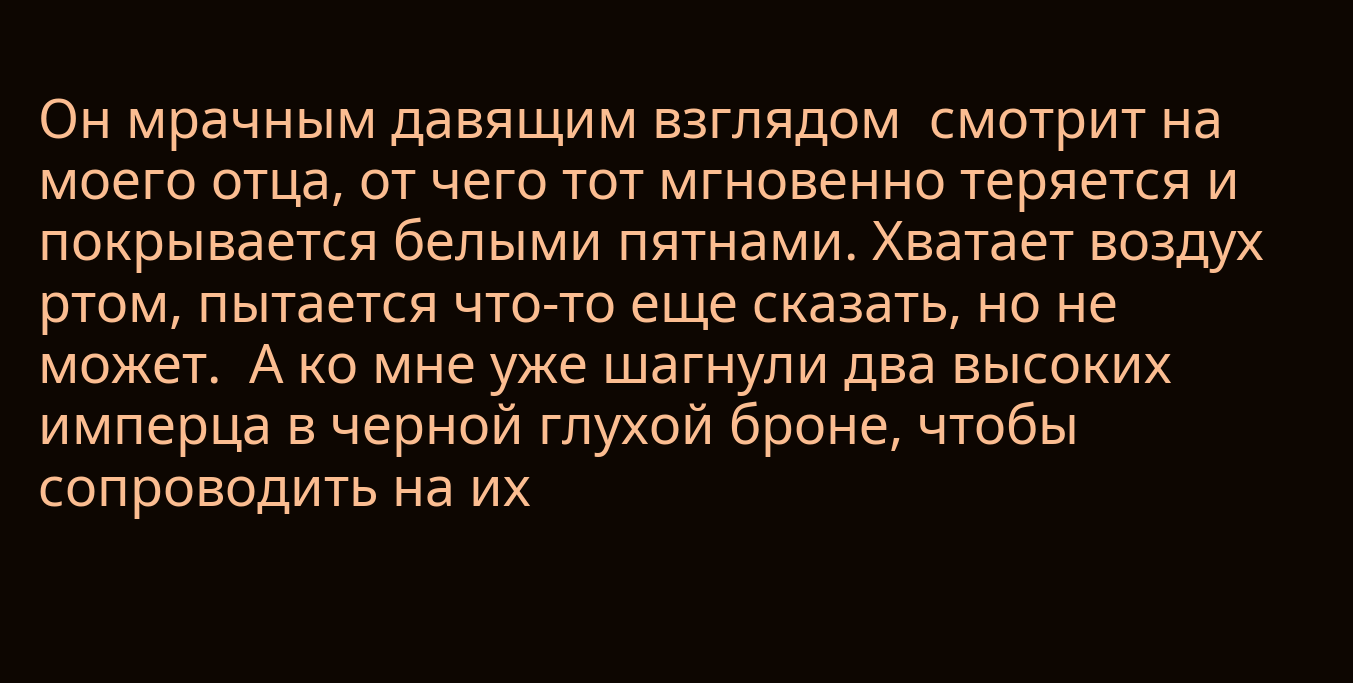Он мрачным давящим взглядом  смотрит на моего отца, от чего тот мгновенно теряется и покрывается белыми пятнами. Хватает воздух ртом, пытается что-то еще сказать, но не может.  А ко мне уже шагнули два высоких имперца в черной глухой броне, чтобы сопроводить на их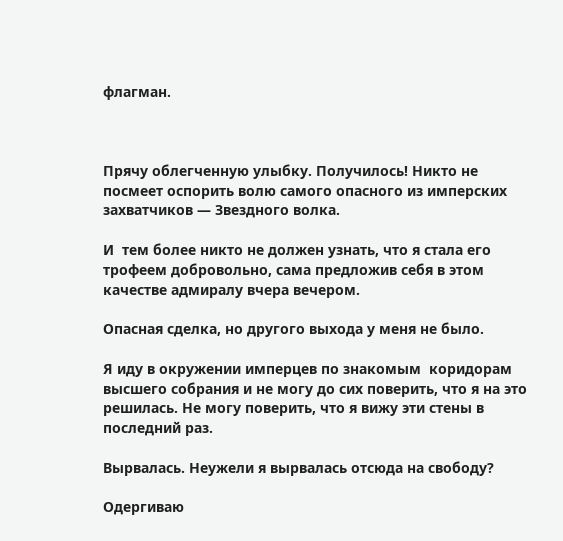флагман.



Прячу облегченную улыбку. Получилось! Никто не посмеет оспорить волю самого опасного из имперских захватчиков — Звездного волка.

И  тем более никто не должен узнать, что я стала его трофеем добровольно, сама предложив себя в этом качестве адмиралу вчера вечером.

Опасная сделка, но другого выхода у меня не было.

Я иду в окружении имперцев по знакомым  коридорам высшего собрания и не могу до сих поверить, что я на это решилась. Не могу поверить, что я вижу эти стены в последний раз.

Вырвалась. Неужели я вырвалась отсюда на свободу?

Одергиваю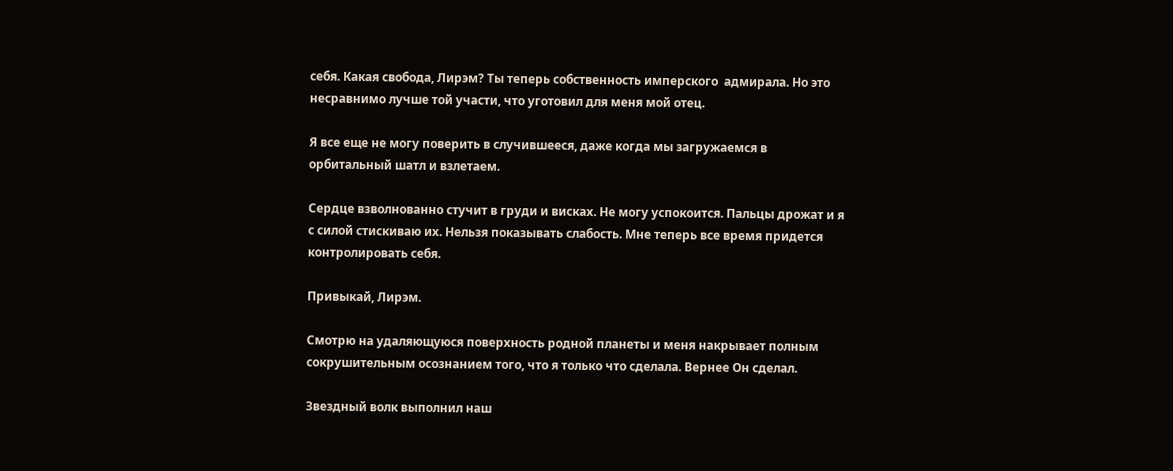себя. Какая свобода, Лирэм? Ты теперь собственность имперского  адмирала. Но это  несравнимо лучше той участи, что уготовил для меня мой отец.

Я все еще не могу поверить в случившееся, даже когда мы загружаемся в орбитальный шатл и взлетаем.

Сердце взволнованно стучит в груди и висках. Не могу успокоится. Пальцы дрожат и я с силой стискиваю их. Нельзя показывать слабость. Мне теперь все время придется  контролировать себя.

Привыкай, Лирэм.

Смотрю на удаляющуюся поверхность родной планеты и меня накрывает полным сокрушительным осознанием того, что я только что сделала. Вернее Он сделал.

Звездный волк выполнил наш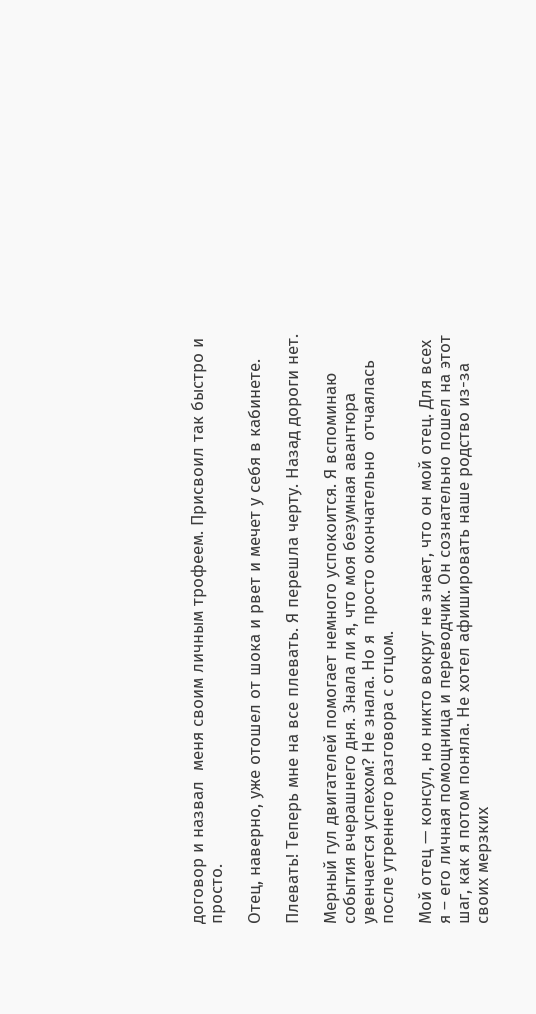договор и назвал  меня своим личным трофеем. Присвоил так быстро и просто.

Отец, наверно, уже отошел от шока и рвет и мечет у себя в кабинете.

Плевать! Теперь мне на все плевать. Я перешла черту. Назад дороги нет.

Мерный гул двигателей помогает немного успокоится. Я вспоминаю события вчерашнего дня. Знала ли я, что моя безумная авантюра увенчается успехом? Не знала. Но я  просто окончательно  отчаялась после утреннего разговора с отцом.

Мой отец — консул, но никто вокруг не знает, что он мой отец. Для всех я – его личная помощница и переводчик. Он сознательно пошел на этот шаг, как я потом поняла. Не хотел афишировать наше родство из-за своих мерзких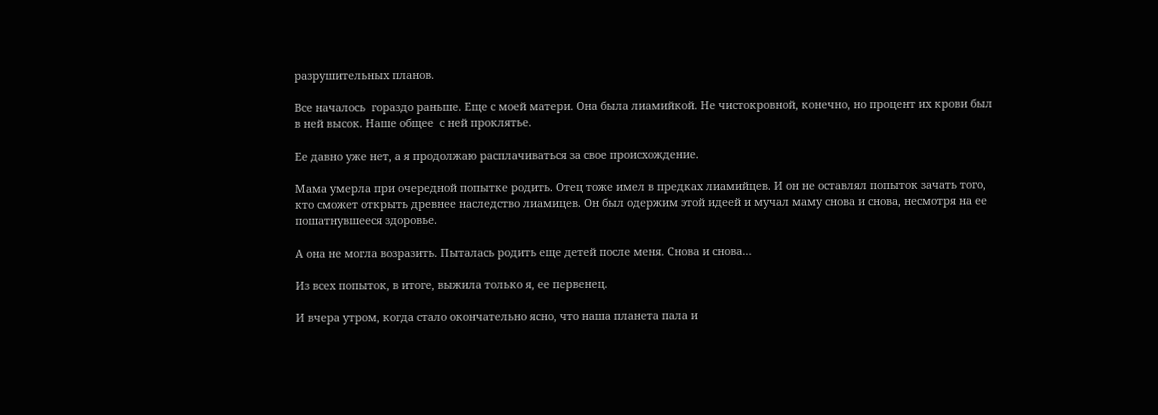разрушительных планов.

Все началось  гораздо раньше. Еще с моей матери. Она была лиамийкой. Не чистокровной, конечно, но процент их крови был в ней высок. Наше общее  с ней проклятье.

Ее давно уже нет, а я продолжаю расплачиваться за свое происхождение.

Мама умерла при очередной попытке родить. Отец тоже имел в предках лиамийцев. И он не оставлял попыток зачать того, кто сможет открыть древнее наследство лиамицев. Он был одержим этой идеей и мучал маму снова и снова, несмотря на ее пошатнувшееся здоровье.

А она не могла возразить. Пыталась родить еще детей после меня. Снова и снова…

Из всех попыток, в итоге, выжила только я, ее первенец.

И вчера утром, когда стало окончательно ясно, что наша планета пала и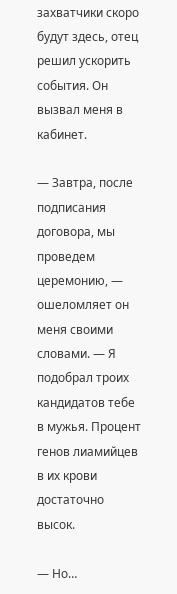захватчики скоро будут здесь, отец решил ускорить события. Он вызвал меня в кабинет.

— Завтра, после подписания договора, мы проведем церемонию, — ошеломляет он меня своими словами. — Я подобрал троих кандидатов тебе в мужья. Процент генов лиамийцев  в их крови достаточно высок.

— Но…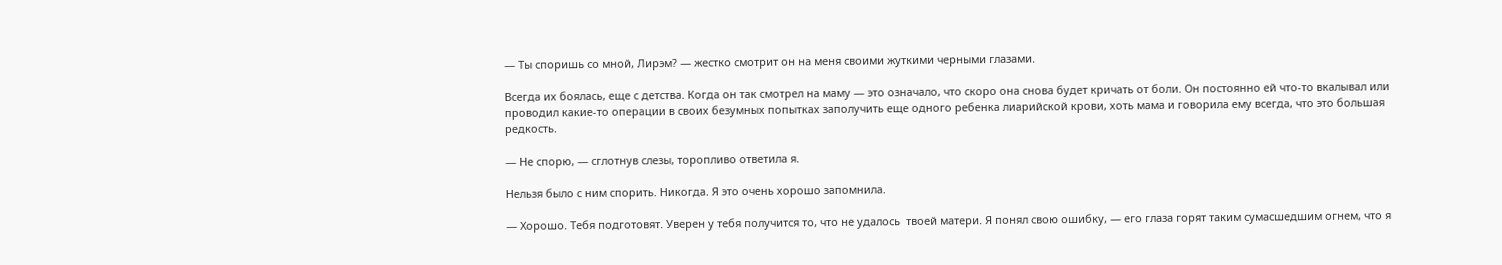— Ты споришь со мной, Лирэм? — жестко смотрит он на меня своими жуткими черными глазами.

Всегда их боялась, еще с детства. Когда он так смотрел на маму — это означало, что скоро она снова будет кричать от боли. Он постоянно ей что-то вкалывал или проводил какие-то операции в своих безумных попытках заполучить еще одного ребенка лиарийской крови, хоть мама и говорила ему всегда, что это большая редкость.

— Не спорю, — сглотнув слезы, торопливо ответила я.

Нельзя было с ним спорить. Никогда. Я это очень хорошо запомнила.

— Хорошо. Тебя подготовят. Уверен у тебя получится то, что не удалось  твоей матери. Я понял свою ошибку, — его глаза горят таким сумасшедшим огнем, что я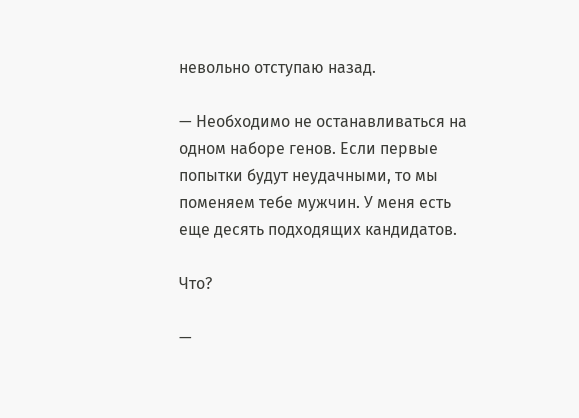невольно отступаю назад.

— Необходимо не останавливаться на одном наборе генов. Если первые  попытки будут неудачными, то мы поменяем тебе мужчин. У меня есть еще десять подходящих кандидатов.

Что?

—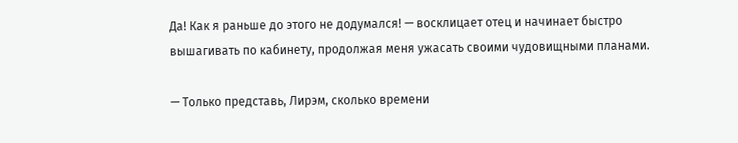Да! Как я раньше до этого не додумался! — восклицает отец и начинает быстро вышагивать по кабинету, продолжая меня ужасать своими чудовищными планами.

— Только представь, Лирэм, сколько времени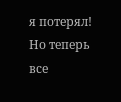я потерял! Но теперь все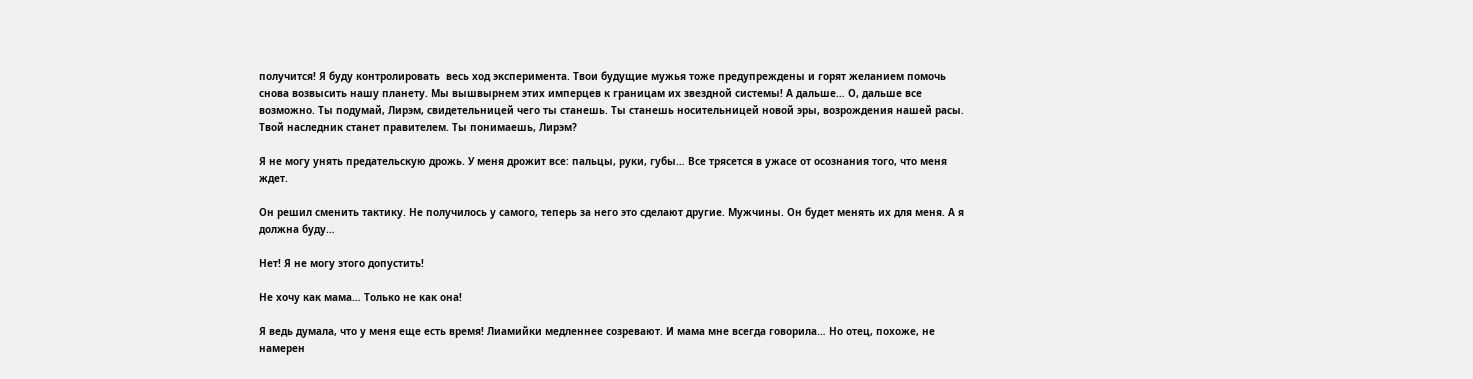получится! Я буду контролировать  весь ход эксперимента. Твои будущие мужья тоже предупреждены и горят желанием помочь снова возвысить нашу планету. Мы вышвырнем этих имперцев к границам их звездной системы! А дальше… О, дальше все возможно. Ты подумай, Лирэм, свидетельницей чего ты станешь. Ты станешь носительницей новой эры, возрождения нашей расы. Твой наследник станет правителем. Ты понимаешь, Лирэм?

Я не могу унять предательскую дрожь. У меня дрожит все: пальцы, руки, губы… Все трясется в ужасе от осознания того, что меня ждет.

Он решил сменить тактику. Не получилось у самого, теперь за него это сделают другие. Мужчины. Он будет менять их для меня. А я должна буду…

Нет! Я не могу этого допустить!

Не хочу как мама… Только не как она!

Я ведь думала, что у меня еще есть время! Лиамийки медленнее созревают. И мама мне всегда говорила… Но отец, похоже, не намерен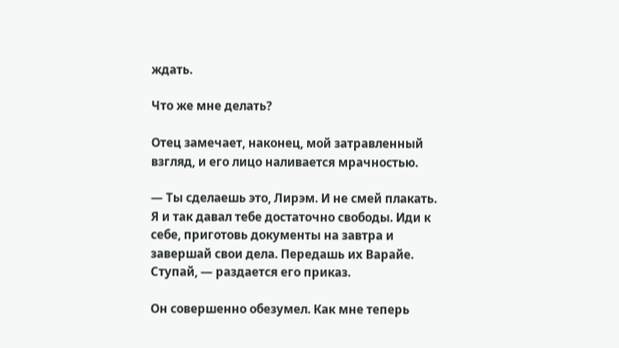ждать.

Что же мне делать?

Отец замечает, наконец, мой затравленный взгляд, и его лицо наливается мрачностью.

— Ты сделаешь это, Лирэм. И не смей плакать. Я и так давал тебе достаточно свободы. Иди к себе, приготовь документы на завтра и завершай свои дела. Передашь их Варайе. Ступай, — раздается его приказ.

Он совершенно обезумел. Как мне теперь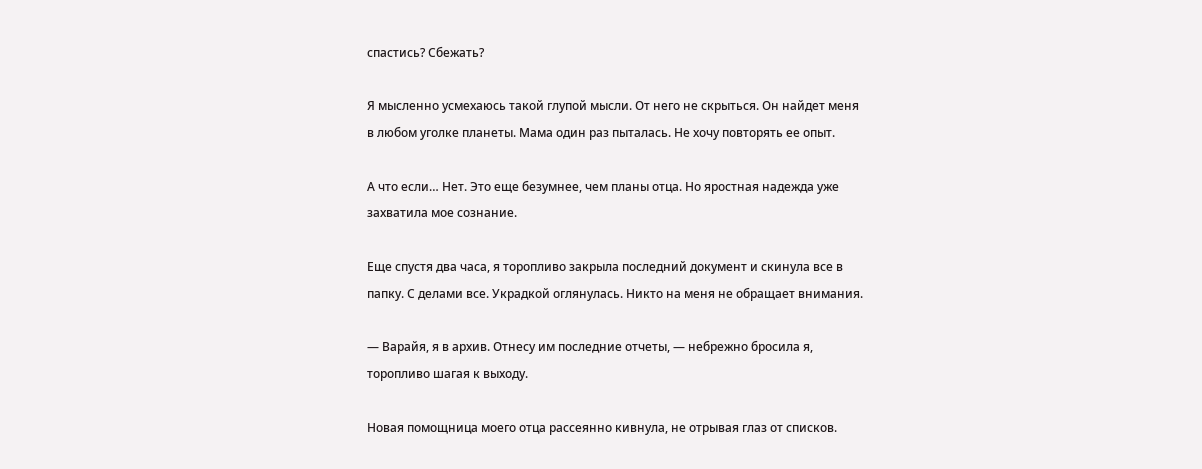спастись? Сбежать?

Я мысленно усмехаюсь такой глупой мысли. От него не скрыться. Он найдет меня в любом уголке планеты. Мама один раз пыталась. Не хочу повторять ее опыт.

А что если… Нет. Это еще безумнее, чем планы отца. Но яростная надежда уже захватила мое сознание.

Еще спустя два часа, я торопливо закрыла последний документ и скинула все в папку. С делами все. Украдкой оглянулась. Никто на меня не обращает внимания.

— Варайя, я в архив. Отнесу им последние отчеты, — небрежно бросила я, торопливо шагая к выходу.

Новая помощница моего отца рассеянно кивнула, не отрывая глаз от списков.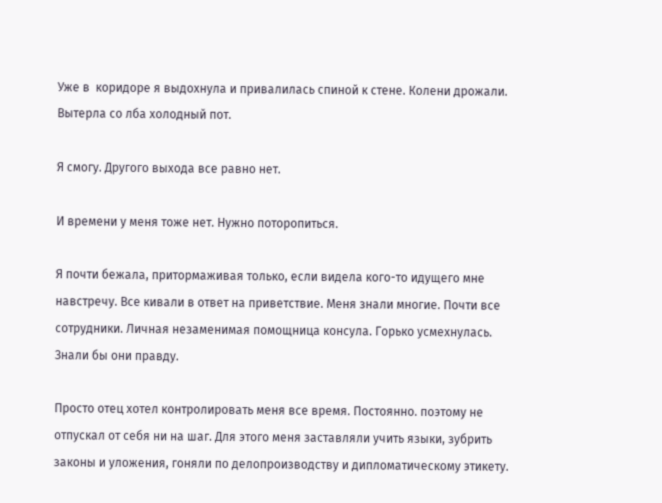Уже в  коридоре я выдохнула и привалилась спиной к стене. Колени дрожали. Вытерла со лба холодный пот.

Я смогу. Другого выхода все равно нет.

И времени у меня тоже нет. Нужно поторопиться.

Я почти бежала, притормаживая только, если видела кого-то идущего мне навстречу. Все кивали в ответ на приветствие. Меня знали многие. Почти все сотрудники. Личная незаменимая помощница консула. Горько усмехнулась. Знали бы они правду.

Просто отец хотел контролировать меня все время. Постоянно. поэтому не отпускал от себя ни на шаг. Для этого меня заставляли учить языки, зубрить законы и уложения, гоняли по делопроизводству и дипломатическому этикету.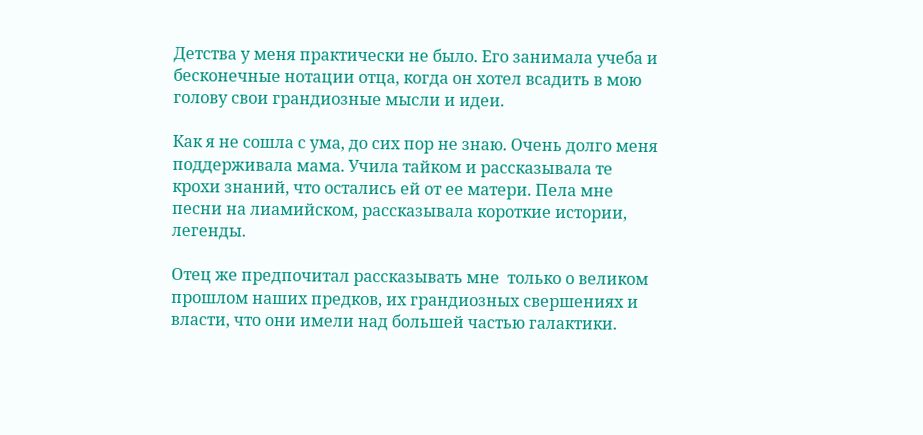Детства у меня практически не было. Его занимала учеба и бесконечные нотации отца, когда он хотел всадить в мою голову свои грандиозные мысли и идеи.

Как я не сошла с ума, до сих пор не знаю. Очень долго меня поддерживала мама. Учила тайком и рассказывала те крохи знаний, что остались ей от ее матери. Пела мне песни на лиамийском, рассказывала короткие истории, легенды.

Отец же предпочитал рассказывать мне  только о великом прошлом наших предков, их грандиозных свершениях и власти, что они имели над большей частью галактики.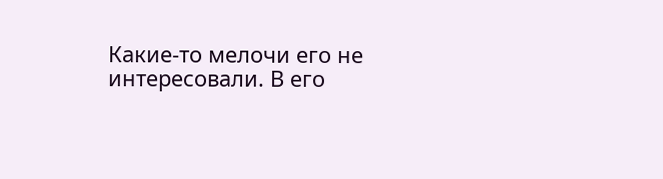Какие-то мелочи его не интересовали. В его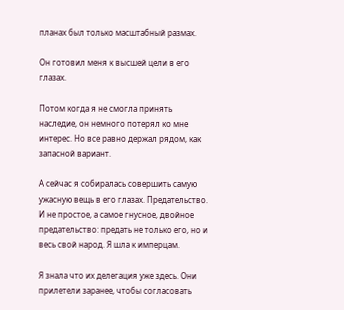планах был только масштабный размах.

Он готовил меня к высшей цели в его глазах.

Потом когда я не смогла принять наследие, он немного потерял ко мне интерес. Но все равно держал рядом, как запасной вариант.

А сейчас я собиралась совершить самую ужасную вещь в его глазах. Предательство. И не простое, а самое гнусное, двойное предательство: предать не только его, но и весь свой народ. Я шла к имперцам.

Я знала что их делегация уже здесь. Они прилетели заранее, чтобы согласовать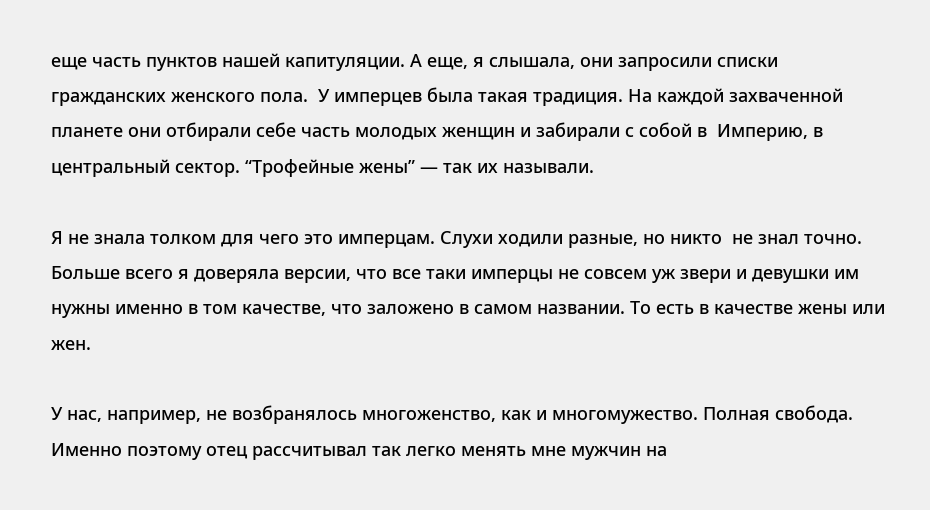еще часть пунктов нашей капитуляции. А еще, я слышала, они запросили списки гражданских женского пола.  У имперцев была такая традиция. На каждой захваченной планете они отбирали себе часть молодых женщин и забирали с собой в  Империю, в центральный сектор. “Трофейные жены” — так их называли.

Я не знала толком для чего это имперцам. Слухи ходили разные, но никто  не знал точно. Больше всего я доверяла версии, что все таки имперцы не совсем уж звери и девушки им нужны именно в том качестве, что заложено в самом названии. То есть в качестве жены или жен.

У нас, например, не возбранялось многоженство, как и многомужество. Полная свобода. Именно поэтому отец рассчитывал так легко менять мне мужчин на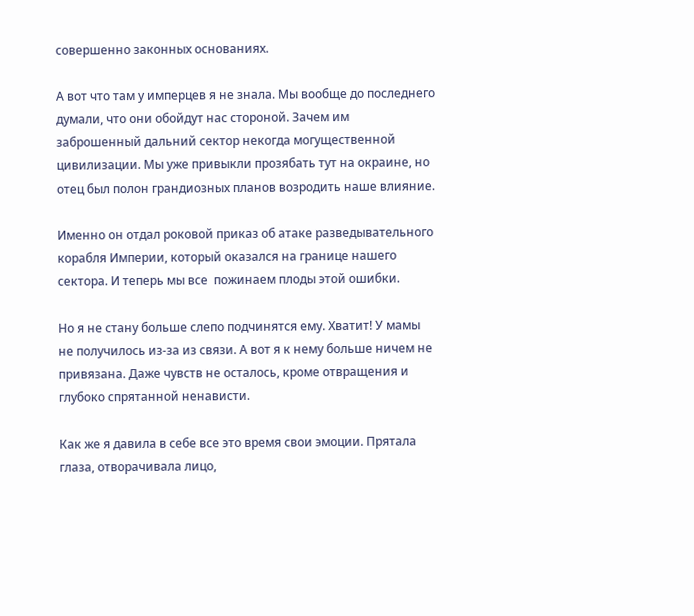совершенно законных основаниях.

А вот что там у имперцев я не знала. Мы вообще до последнего думали, что они обойдут нас стороной. Зачем им заброшенный дальний сектор некогда могущественной цивилизации. Мы уже привыкли прозябать тут на окраине, но отец был полон грандиозных планов возродить наше влияние.

Именно он отдал роковой приказ об атаке разведывательного корабля Империи, который оказался на границе нашего сектора. И теперь мы все  пожинаем плоды этой ошибки.

Но я не стану больше слепо подчинятся ему. Хватит! У мамы не получилось из-за из связи. А вот я к нему больше ничем не привязана. Даже чувств не осталось, кроме отвращения и глубоко спрятанной ненависти.

Как же я давила в себе все это время свои эмоции. Прятала глаза, отворачивала лицо,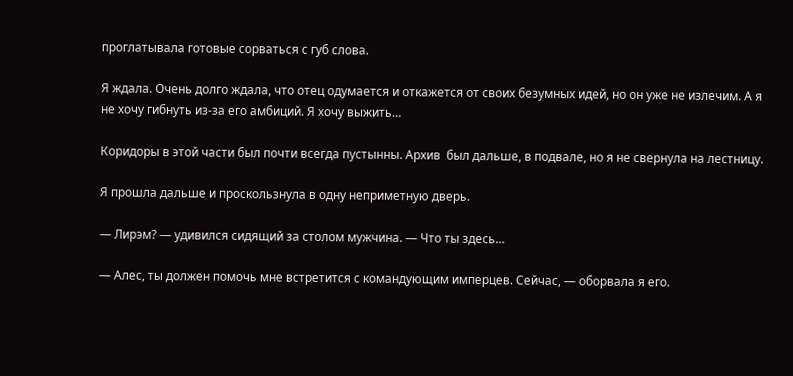проглатывала готовые сорваться с губ слова.

Я ждала. Очень долго ждала, что отец одумается и откажется от своих безумных идей, но он уже не излечим. А я не хочу гибнуть из-за его амбиций. Я хочу выжить…

Коридоры в этой части был почти всегда пустынны. Архив  был дальше, в подвале, но я не свернула на лестницу.

Я прошла дальше и проскользнула в одну неприметную дверь.

— Лирэм? — удивился сидящий за столом мужчина. — Что ты здесь…

— Алес, ты должен помочь мне встретится с командующим имперцев. Сейчас, — оборвала я его.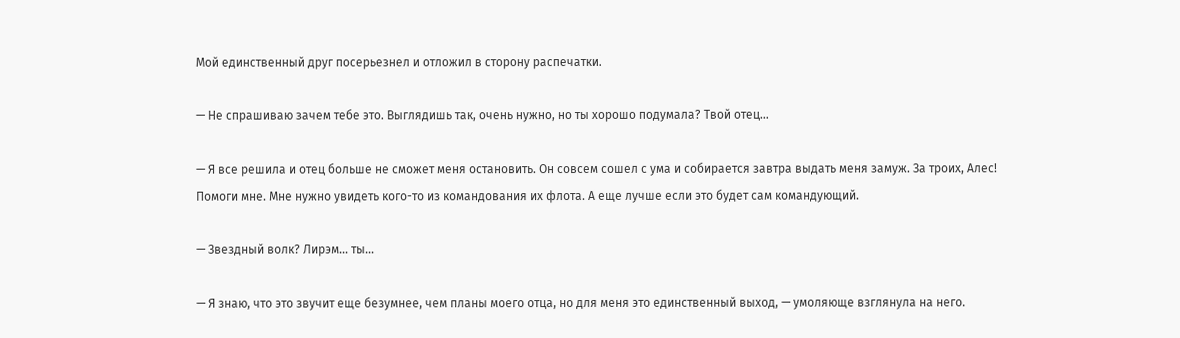Мой единственный друг посерьезнел и отложил в сторону распечатки.

— Не спрашиваю зачем тебе это. Выглядишь так, очень нужно, но ты хорошо подумала? Твой отец…

— Я все решила и отец больше не сможет меня остановить. Он совсем сошел с ума и собирается завтра выдать меня замуж. За троих, Алес! Помоги мне. Мне нужно увидеть кого-то из командования их флота. А еще лучше если это будет сам командующий.

— Звездный волк? Лирэм… ты…

— Я знаю, что это звучит еще безумнее, чем планы моего отца, но для меня это единственный выход, — умоляюще взглянула на него.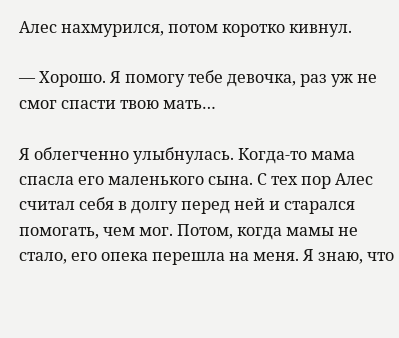Алес нахмурился, потом коротко кивнул.

— Хорошо. Я помогу тебе девочка, раз уж не смог спасти твою мать…

Я облегченно улыбнулась. Когда-то мама спасла его маленького сына. С тех пор Алес считал себя в долгу перед ней и старался помогать, чем мог. Потом, когда мамы не стало, его опека перешла на меня. Я знаю, что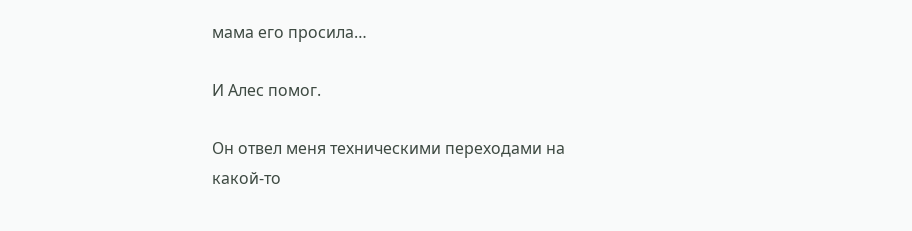мама его просила…

И Алес помог.

Он отвел меня техническими переходами на какой-то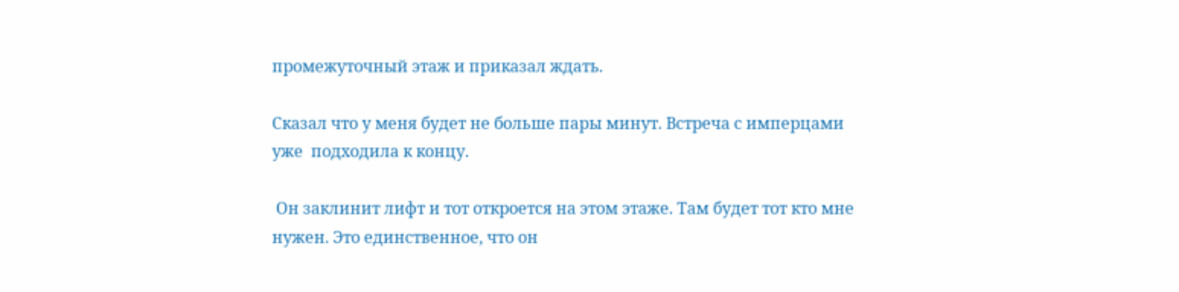промежуточный этаж и приказал ждать.

Сказал что у меня будет не больше пары минут. Встреча с имперцами уже  подходила к концу.

 Он заклинит лифт и тот откроется на этом этаже. Там будет тот кто мне нужен. Это единственное, что он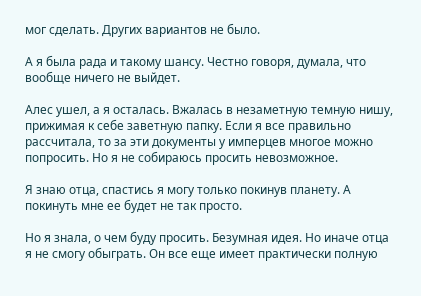мог сделать. Других вариантов не было.

А я была рада и такому шансу. Честно говоря, думала, что вообще ничего не выйдет.

Алес ушел, а я осталась. Вжалась в незаметную темную нишу, прижимая к себе заветную папку. Если я все правильно рассчитала, то за эти документы у имперцев многое можно попросить. Но я не собираюсь просить невозможное.

Я знаю отца, спастись я могу только покинув планету. А покинуть мне ее будет не так просто.

Но я знала, о чем буду просить. Безумная идея. Но иначе отца я не смогу обыграть. Он все еще имеет практически полную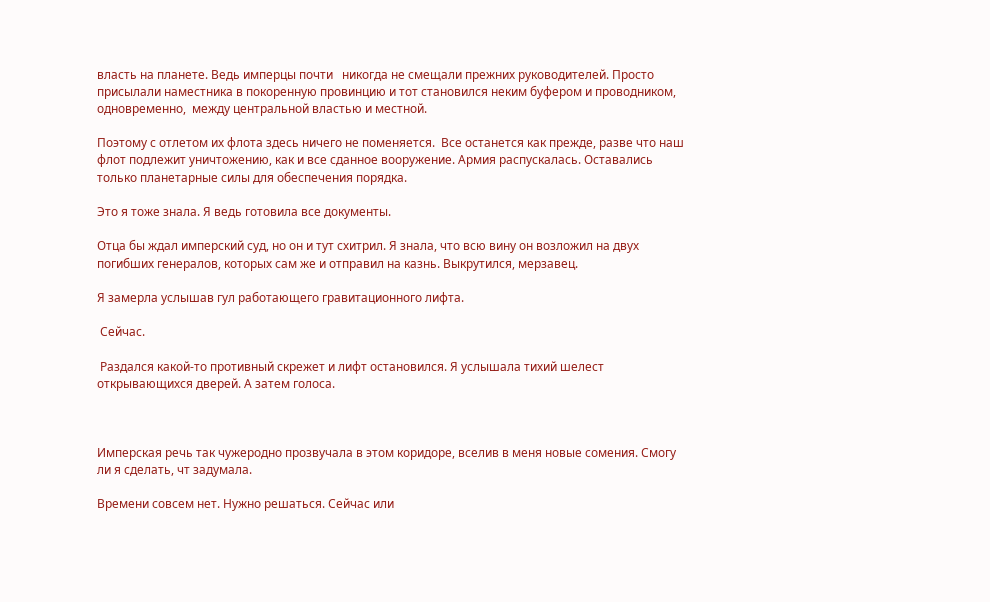власть на планете. Ведь имперцы почти   никогда не смещали прежних руководителей. Просто присылали наместника в покоренную провинцию и тот становился неким буфером и проводником, одновременно,  между центральной властью и местной.

Поэтому с отлетом их флота здесь ничего не поменяется.  Все останется как прежде, разве что наш флот подлежит уничтожению, как и все сданное вооружение. Армия распускалась. Оставались только планетарные силы для обеспечения порядка.

Это я тоже знала. Я ведь готовила все документы.

Отца бы ждал имперский суд, но он и тут схитрил. Я знала, что всю вину он возложил на двух погибших генералов, которых сам же и отправил на казнь. Выкрутился, мерзавец.

Я замерла услышав гул работающего гравитационного лифта.

 Сейчас.

 Раздался какой-то противный скрежет и лифт остановился. Я услышала тихий шелест открывающихся дверей. А затем голоса.



Имперская речь так чужеродно прозвучала в этом коридоре, вселив в меня новые сомения. Смогу ли я сделать, чт задумала.

Времени совсем нет. Нужно решаться. Сейчас или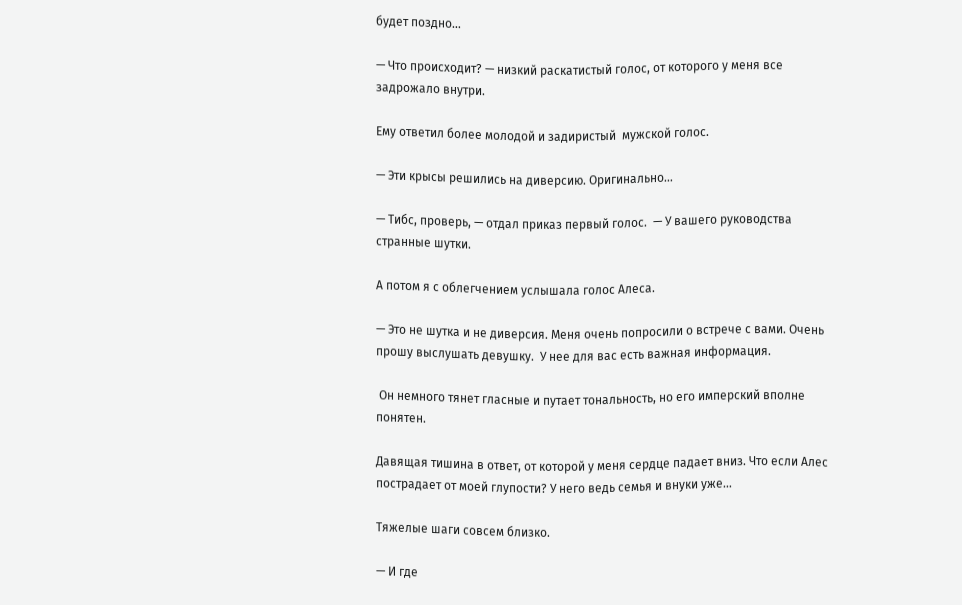будет поздно…

— Что происходит? — низкий раскатистый голос, от которого у меня все задрожало внутри.

Ему ответил более молодой и задиристый  мужской голос.

— Эти крысы решились на диверсию. Оригинально…

— Тибс, проверь, — отдал приказ первый голос.  — У вашего руководства странные шутки.

А потом я с облегчением услышала голос Алеса.

— Это не шутка и не диверсия. Меня очень попросили о встрече с вами. Очень прошу выслушать девушку.  У нее для вас есть важная информация.

 Он немного тянет гласные и путает тональность, но его имперский вполне понятен.

Давящая тишина в ответ, от которой у меня сердце падает вниз. Что если Алес пострадает от моей глупости? У него ведь семья и внуки уже…

Тяжелые шаги совсем близко.

— И где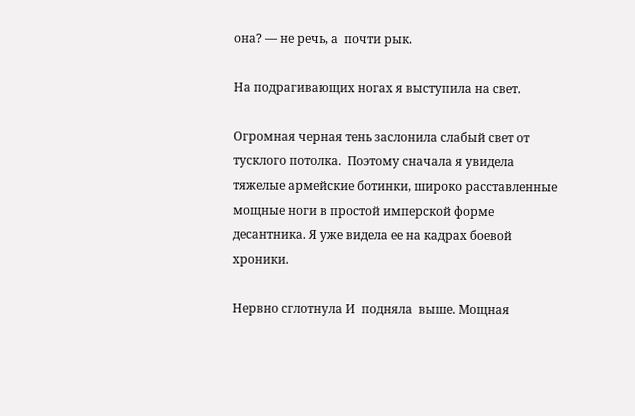она? — не речь, а  почти рык.

На подрагивающих ногах я выступила на свет.

Огромная черная тень заслонила слабый свет от тусклого потолка.  Поэтому сначала я увидела тяжелые армейские ботинки, широко расставленные мощные ноги в простой имперской форме десантника. Я уже видела ее на кадрах боевой хроники.

Нервно сглотнула И  подняла  выше. Мощная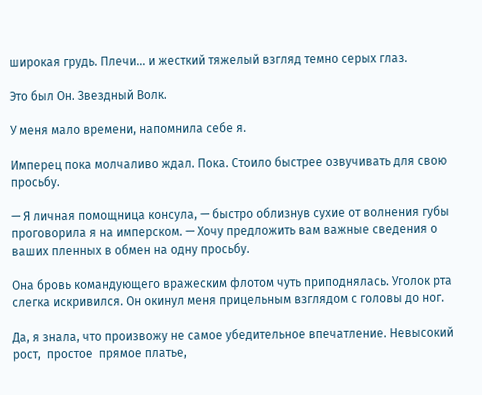широкая грудь. Плечи… и жесткий тяжелый взгляд темно серых глаз.

Это был Он. Звездный Волк.

У меня мало времени, напомнила себе я.

Имперец пока молчаливо ждал. Пока. Стоило быстрее озвучивать для свою просьбу.

— Я личная помощница консула, — быстро облизнув сухие от волнения губы проговорила я на имперском. — Хочу предложить вам важные сведения о ваших пленных в обмен на одну просьбу.

Она бровь командующего вражеским флотом чуть приподнялась. Уголок рта слегка искривился. Он окинул меня прицельным взглядом с головы до ног.

Да, я знала, что произвожу не самое убедительное впечатление. Невысокий рост,  простое  прямое платье,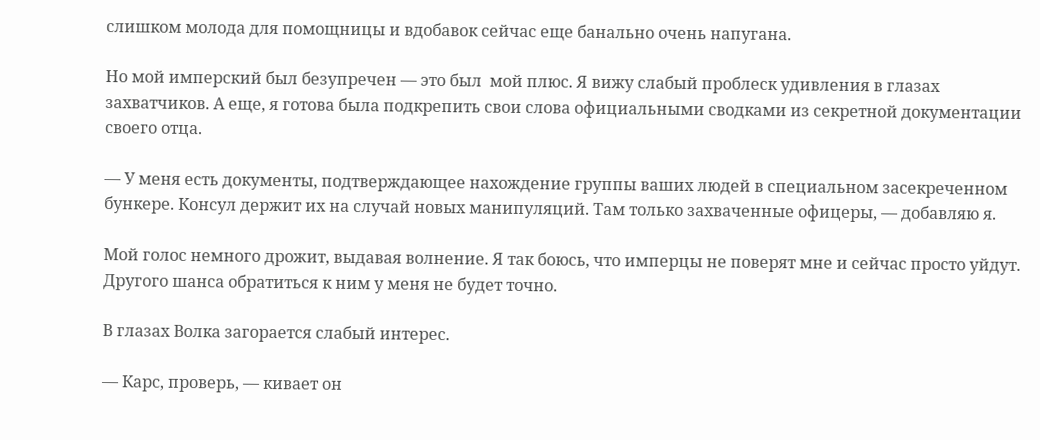слишком молода для помощницы и вдобавок сейчас еще банально очень напугана.

Но мой имперский был безупречен — это был  мой плюс. Я вижу слабый проблеск удивления в глазах захватчиков. А еще, я готова была подкрепить свои слова официальными сводками из секретной документации своего отца.

— У меня есть документы, подтверждающее нахождение группы ваших людей в специальном засекреченном бункере. Консул держит их на случай новых манипуляций. Там только захваченные офицеры, — добавляю я.

Мой голос немного дрожит, выдавая волнение. Я так боюсь, что имперцы не поверят мне и сейчас просто уйдут. Другого шанса обратиться к ним у меня не будет точно.

В глазах Волка загорается слабый интерес.

— Карс, проверь, — кивает он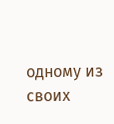одному из своих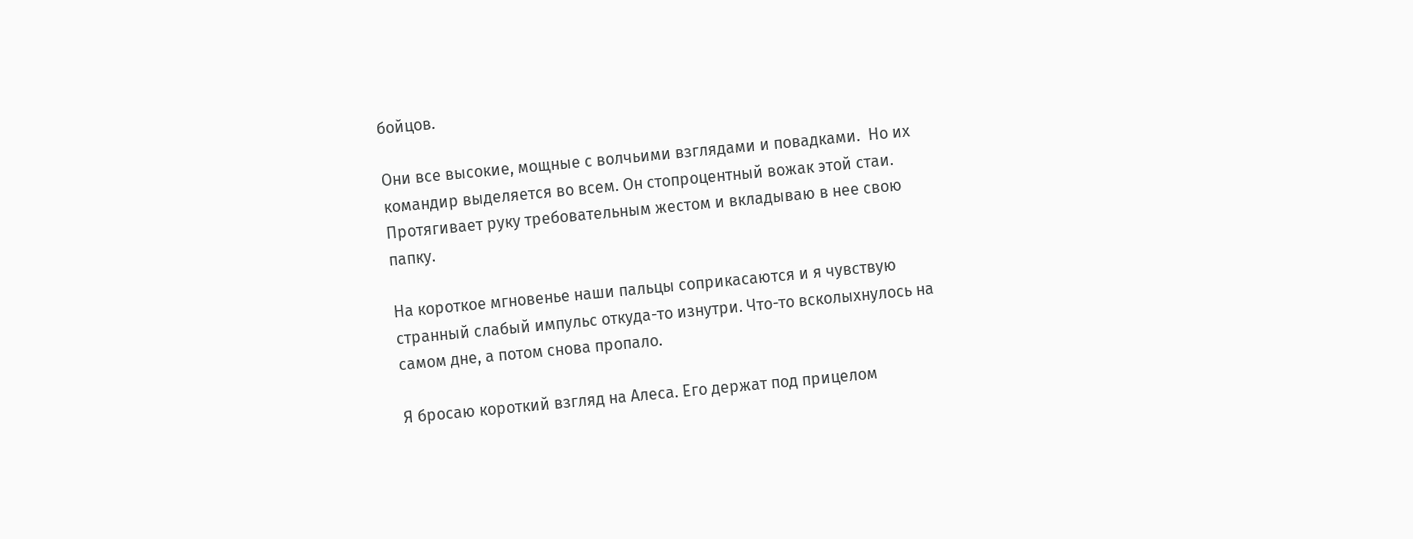бойцов.

Они все высокие, мощные с волчьими взглядами и повадками.  Но их командир выделяется во всем. Он стопроцентный вожак этой стаи. Протягивает руку требовательным жестом и вкладываю в нее свою папку.

На короткое мгновенье наши пальцы соприкасаются и я чувствую странный слабый импульс откуда-то изнутри. Что-то всколыхнулось на самом дне, а потом снова пропало.

Я бросаю короткий взгляд на Алеса. Его держат под прицелом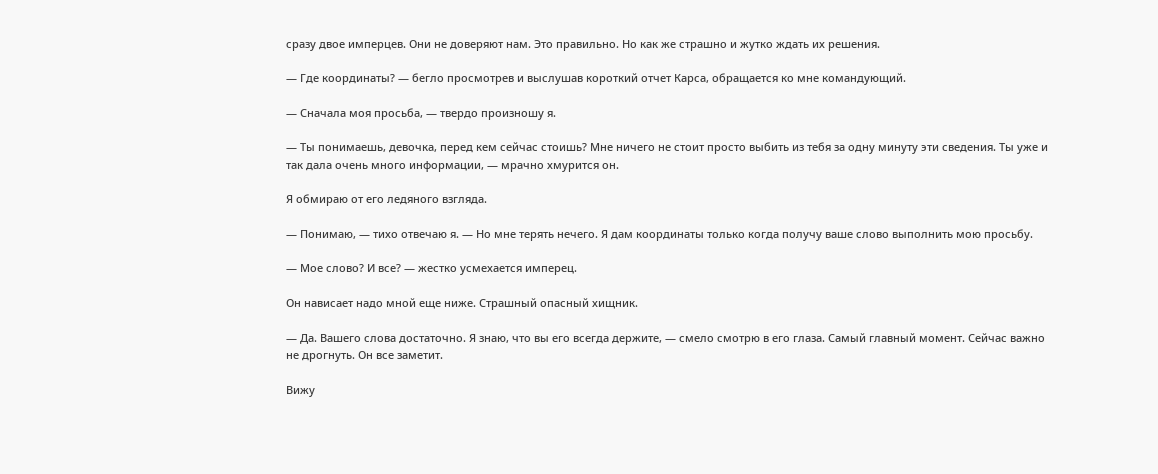сразу двое имперцев. Они не доверяют нам. Это правильно. Но как же страшно и жутко ждать их решения.

— Где координаты? — бегло просмотрев и выслушав короткий отчет Карса, обращается ко мне командующий.

— Сначала моя просьба, — твердо произношу я.

— Ты понимаешь, девочка, перед кем сейчас стоишь? Мне ничего не стоит просто выбить из тебя за одну минуту эти сведения. Ты уже и так дала очень много информации, — мрачно хмурится он.

Я обмираю от его ледяного взгляда.

— Понимаю, — тихо отвечаю я. — Но мне терять нечего. Я дам координаты только когда получу ваше слово выполнить мою просьбу.

— Мое слово? И все? — жестко усмехается имперец.

Он нависает надо мной еще ниже. Страшный опасный хищник.

— Да. Вашего слова достаточно. Я знаю, что вы его всегда держите, — смело смотрю в его глаза. Самый главный момент. Сейчас важно не дрогнуть. Он все заметит.

Вижу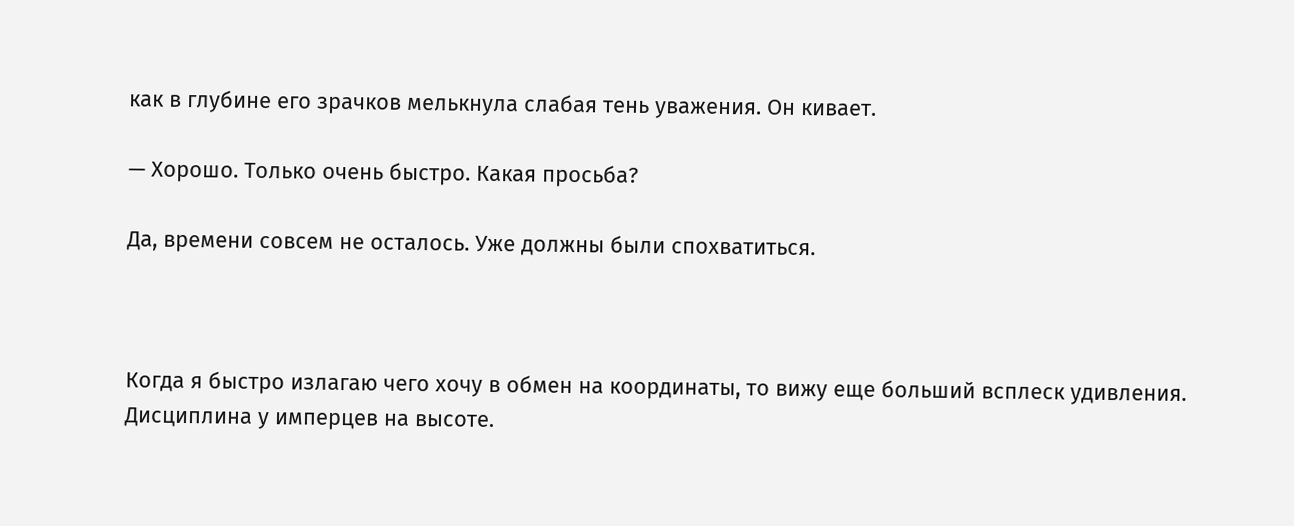как в глубине его зрачков мелькнула слабая тень уважения. Он кивает.

— Хорошо. Только очень быстро. Какая просьба?

Да, времени совсем не осталось. Уже должны были спохватиться.



Когда я быстро излагаю чего хочу в обмен на координаты, то вижу еще больший всплеск удивления. Дисциплина у имперцев на высоте.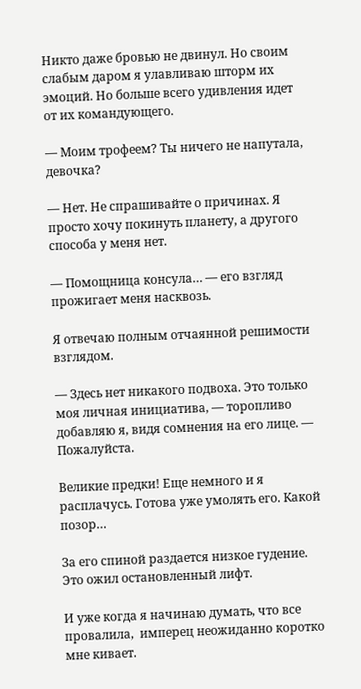Никто даже бровью не двинул. Но своим слабым даром я улавливаю шторм их эмоций. Но больше всего удивления идет от их командующего.

— Моим трофеем? Ты ничего не напутала, девочка?

— Нет. Не спрашивайте о причинах. Я просто хочу покинуть планету, а другого способа у меня нет.

— Помощница консула… — его взгляд прожигает меня насквозь.

Я отвечаю полным отчаянной решимости взглядом.

— Здесь нет никакого подвоха. Это только моя личная инициатива, — торопливо добавляю я, видя сомнения на его лице. — Пожалуйста.

Великие предки! Еще немного и я расплачусь. Готова уже умолять его. Какой позор…

За его спиной раздается низкое гудение. Это ожил остановленный лифт.

И уже когда я начинаю думать, что все провалила,  имперец неожиданно коротко мне кивает.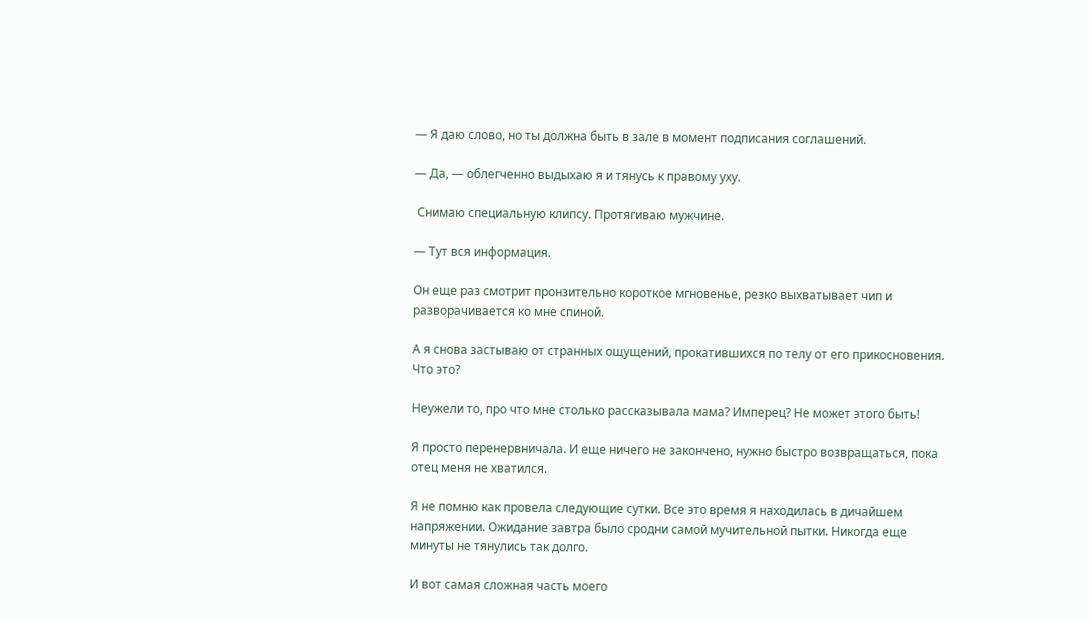— Я даю слово, но ты должна быть в зале в момент подписания соглашений.

— Да, — облегченно выдыхаю я и тянусь к правому уху.

 Снимаю специальную клипсу. Протягиваю мужчине.

— Тут вся информация.

Он еще раз смотрит пронзительно короткое мгновенье, резко выхватывает чип и разворачивается ко мне спиной.

А я снова застываю от странных ощущений, прокатившихся по телу от его прикосновения. Что это?

Неужели то, про что мне столько рассказывала мама? Имперец? Не может этого быть!

Я просто перенервничала. И еще ничего не закончено, нужно быстро возвращаться, пока отец меня не хватился.

Я не помню как провела следующие сутки. Все это время я находилась в дичайшем напряжении. Ожидание завтра было сродни самой мучительной пытки. Никогда еще минуты не тянулись так долго.

И вот самая сложная часть моего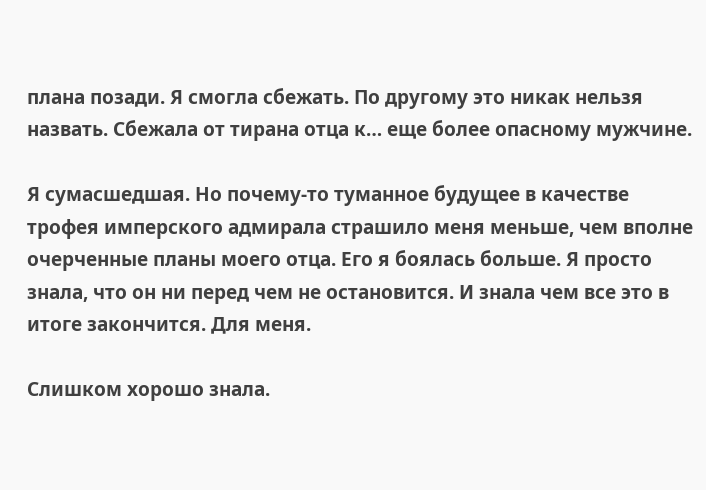плана позади. Я смогла сбежать. По другому это никак нельзя назвать. Сбежала от тирана отца к… еще более опасному мужчине.

Я сумасшедшая. Но почему-то туманное будущее в качестве трофея имперского адмирала страшило меня меньше, чем вполне очерченные планы моего отца. Его я боялась больше. Я просто знала, что он ни перед чем не остановится. И знала чем все это в итоге закончится. Для меня.

Слишком хорошо знала.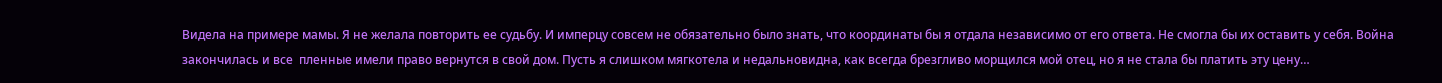Видела на примере мамы. Я не желала повторить ее судьбу. И имперцу совсем не обязательно было знать, что координаты бы я отдала независимо от его ответа. Не смогла бы их оставить у себя. Война закончилась и все  пленные имели право вернутся в свой дом. Пусть я слишком мягкотела и недальновидна, как всегда брезгливо морщился мой отец, но я не стала бы платить эту цену…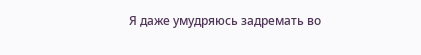Я даже умудряюсь задремать во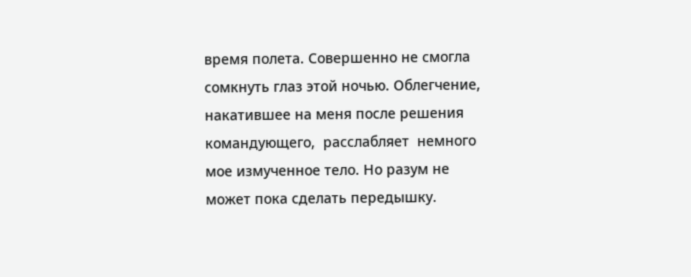время полета. Совершенно не смогла сомкнуть глаз этой ночью. Облегчение, накатившее на меня после решения командующего,  расслабляет  немного мое измученное тело. Но разум не может пока сделать передышку.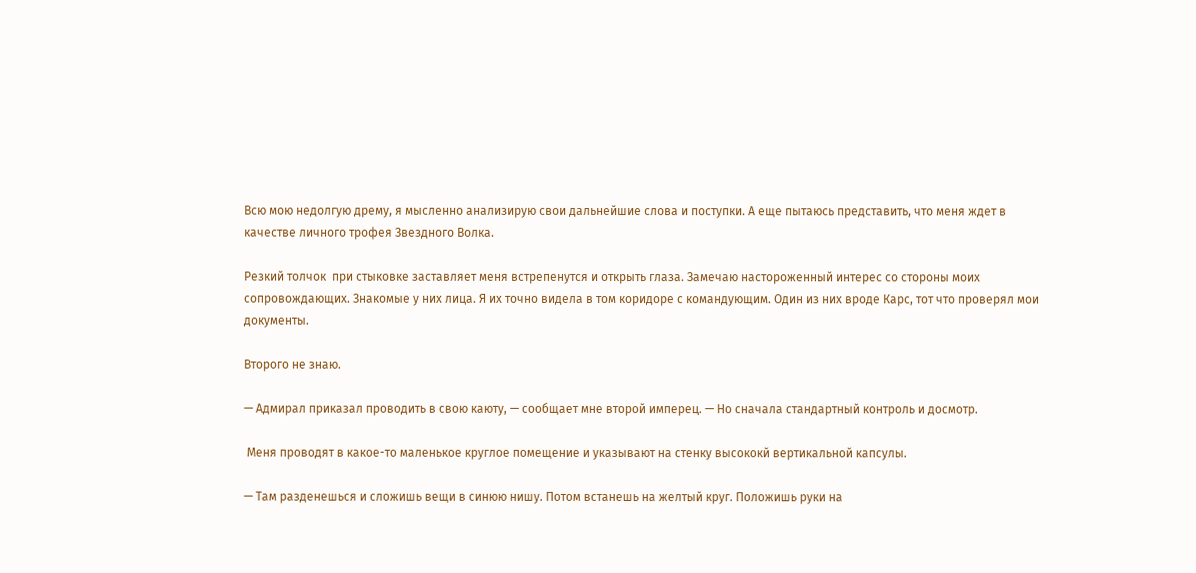Всю мою недолгую дрему, я мысленно анализирую свои дальнейшие слова и поступки. А еще пытаюсь представить, что меня ждет в качестве личного трофея Звездного Волка.

Резкий толчок  при стыковке заставляет меня встрепенутся и открыть глаза. Замечаю настороженный интерес со стороны моих сопровождающих. Знакомые у них лица. Я их точно видела в том коридоре с командующим. Один из них вроде Карс, тот что проверял мои документы.

Второго не знаю.

— Адмирал приказал проводить в свою каюту, — сообщает мне второй имперец. — Но сначала стандартный контроль и досмотр.

 Меня проводят в какое-то маленькое круглое помещение и указывают на стенку высококй вертикальной капсулы.

— Там разденешься и сложишь вещи в синюю нишу. Потом встанешь на желтый круг. Положишь руки на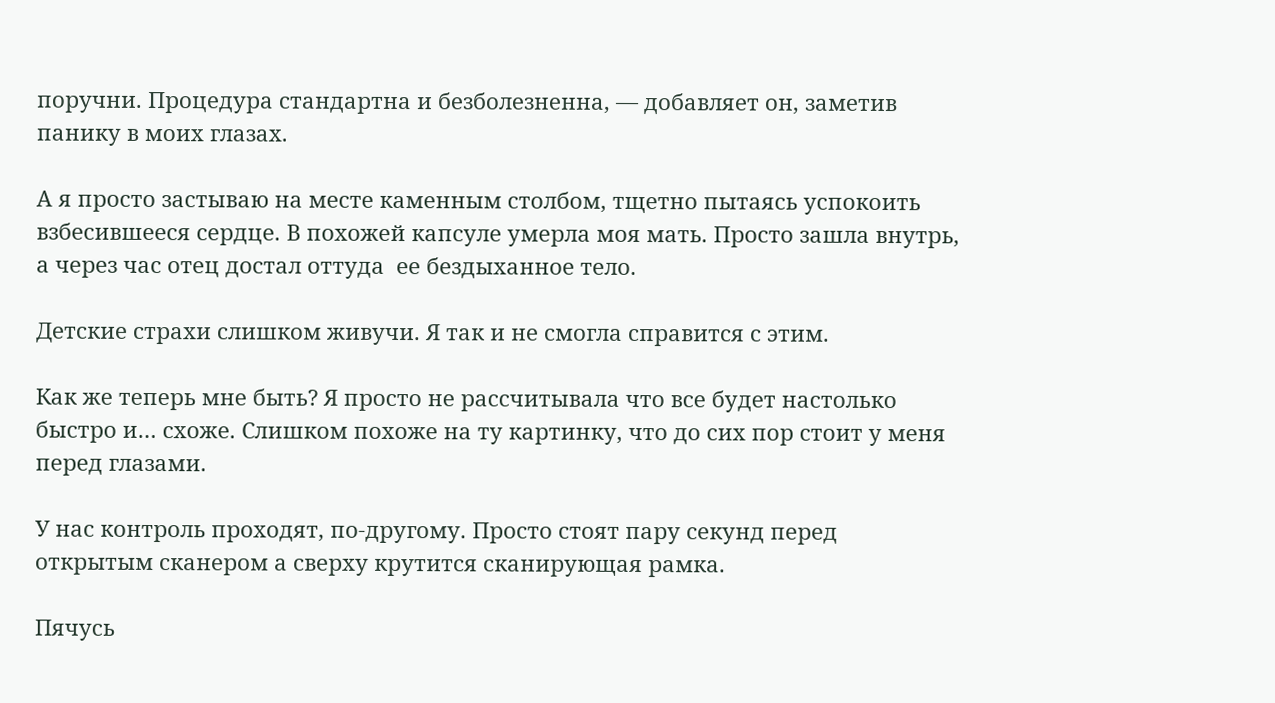поручни. Процедура стандартна и безболезненна, — добавляет он, заметив панику в моих глазах.

А я просто застываю на месте каменным столбом, тщетно пытаясь успокоить взбесившееся сердце. В похожей капсуле умерла моя мать. Просто зашла внутрь,  а через час отец достал оттуда  ее бездыханное тело.

Детские страхи слишком живучи. Я так и не смогла справится с этим.

Как же теперь мне быть? Я просто не рассчитывала что все будет настолько быстро и… схоже. Слишком похоже на ту картинку, что до сих пор стоит у меня перед глазами.

У нас контроль проходят, по-другому. Просто стоят пару секунд перед открытым сканером а сверху крутится сканирующая рамка.

Пячусь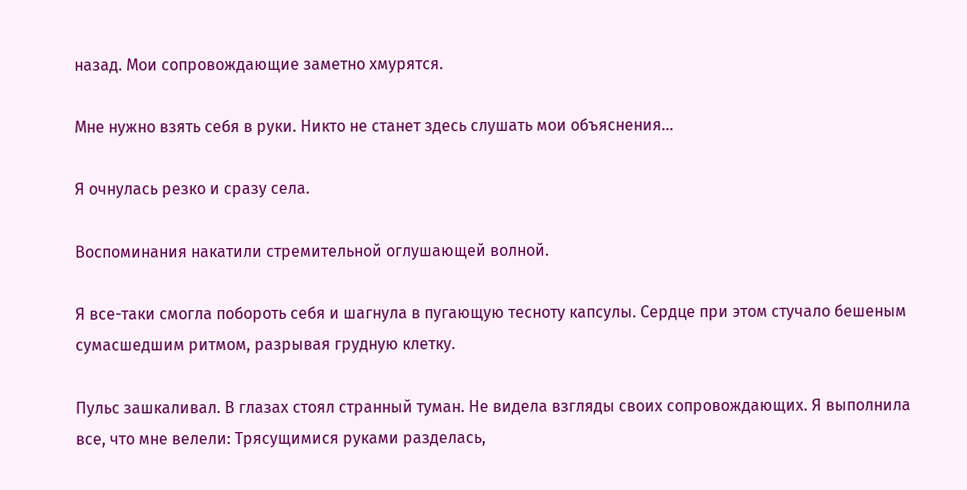назад. Мои сопровождающие заметно хмурятся.

Мне нужно взять себя в руки. Никто не станет здесь слушать мои объяснения…

Я очнулась резко и сразу села.

Воспоминания накатили стремительной оглушающей волной.

Я все-таки смогла побороть себя и шагнула в пугающую тесноту капсулы. Сердце при этом стучало бешеным сумасшедшим ритмом, разрывая грудную клетку.

Пульс зашкаливал. В глазах стоял странный туман. Не видела взгляды своих сопровождающих. Я выполнила все, что мне велели: Трясущимися руками разделась,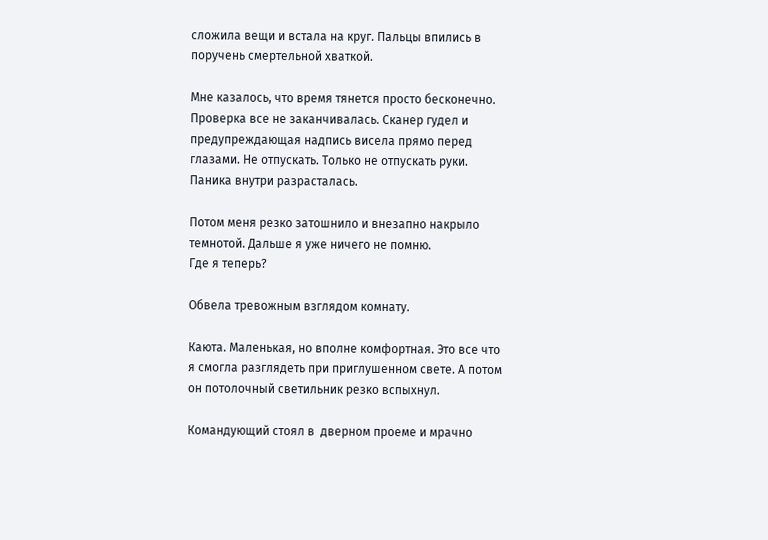сложила вещи и встала на круг. Пальцы впились в поручень смертельной хваткой.

Мне казалось, что время тянется просто бесконечно. Проверка все не заканчивалась. Сканер гудел и предупреждающая надпись висела прямо перед глазами. Не отпускать. Только не отпускать руки. Паника внутри разрасталась.

Потом меня резко затошнило и внезапно накрыло темнотой. Дальше я уже ничего не помню.
Где я теперь?

Обвела тревожным взглядом комнату.

Каюта. Маленькая, но вполне комфортная. Это все что я смогла разглядеть при приглушенном свете. А потом он потолочный светильник резко вспыхнул.

Командующий стоял в  дверном проеме и мрачно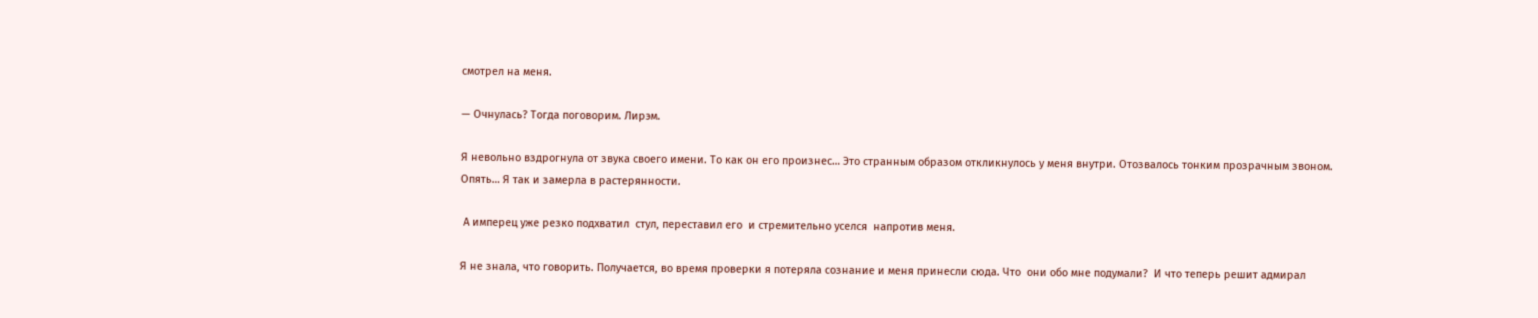смотрел на меня.

— Очнулась? Тогда поговорим. Лирэм.

Я невольно вздрогнула от звука своего имени. То как он его произнес… Это странным образом откликнулось у меня внутри. Отозвалось тонким прозрачным звоном. Опять… Я так и замерла в растерянности.

 А имперец уже резко подхватил  стул, переставил его  и стремительно уселся  напротив меня.

Я не знала, что говорить. Получается, во время проверки я потеряла сознание и меня принесли сюда. Что  они обо мне подумали?  И что теперь решит адмирал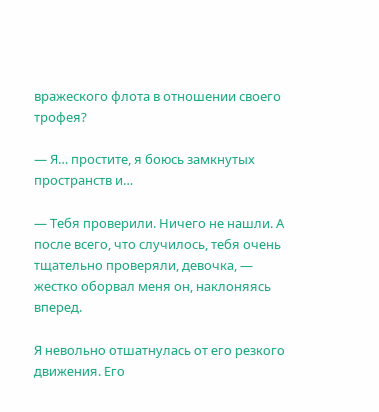вражеского флота в отношении своего трофея?

— Я… простите, я боюсь замкнутых пространств и…

— Тебя проверили. Ничего не нашли. А после всего, что случилось, тебя очень тщательно проверяли, девочка, — жестко оборвал меня он, наклоняясь вперед.

Я невольно отшатнулась от его резкого движения. Его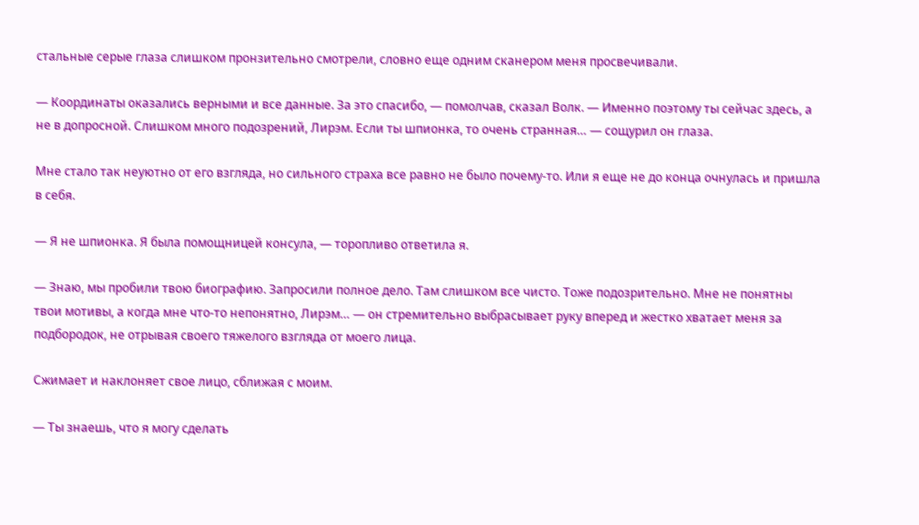стальные серые глаза слишком пронзительно смотрели, словно еще одним сканером меня просвечивали.

— Координаты оказались верными и все данные. За это спасибо, — помолчав, сказал Волк. — Именно поэтому ты сейчас здесь, а не в допросной. Слишком много подозрений, Лирэм. Если ты шпионка, то очень странная… — сощурил он глаза.

Мне стало так неуютно от его взгляда, но сильного страха все равно не было почему-то. Или я еще не до конца очнулась и пришла в себя.

— Я не шпионка. Я была помощницей консула, — торопливо ответила я.

— Знаю, мы пробили твою биографию. Запросили полное дело. Там слишком все чисто. Тоже подозрительно. Мне не понятны твои мотивы, а когда мне что-то непонятно, Лирэм… — он стремительно выбрасывает руку вперед и жестко хватает меня за подбородок, не отрывая своего тяжелого взгляда от моего лица.

Сжимает и наклоняет свое лицо, сближая с моим.

— Ты знаешь, что я могу сделать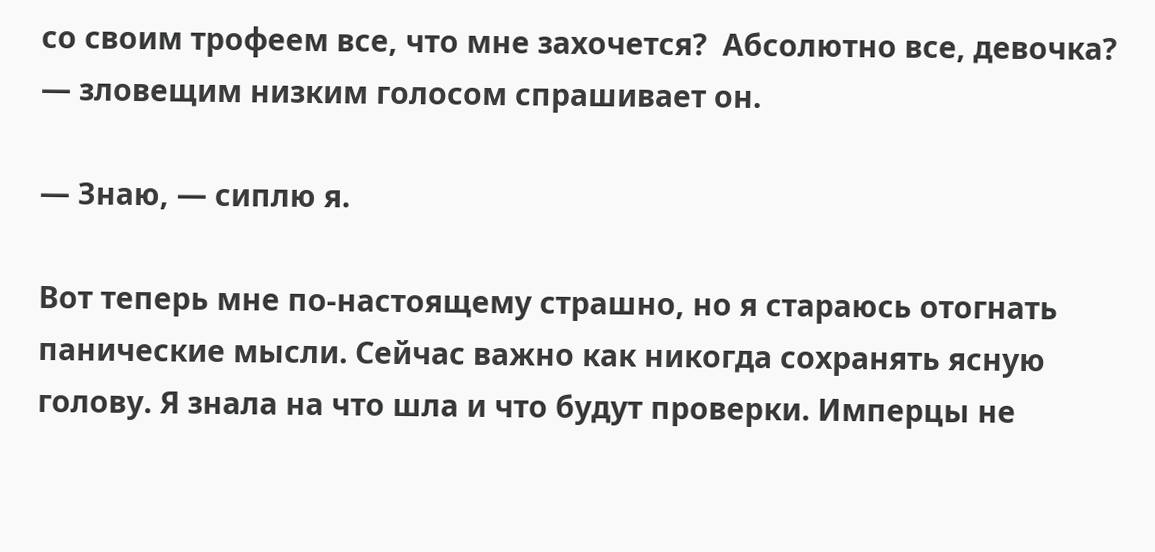со своим трофеем все, что мне захочется?  Абсолютно все, девочка? — зловещим низким голосом спрашивает он.

— Знаю, — сиплю я.

Вот теперь мне по-настоящему страшно, но я стараюсь отогнать панические мысли. Сейчас важно как никогда сохранять ясную голову. Я знала на что шла и что будут проверки. Имперцы не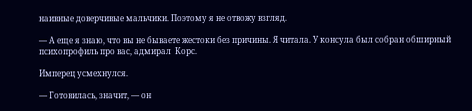наивные доверчивые мальчики. Поэтому я не отвожу взгляд.

— А еще я знаю, что вы не бываете жестоки без причины. Я читала. У консула был собран обширный психопрофиль про вас, адмирал  Корс.

Имперец усмехнулся.

— Готовилась, значит, — он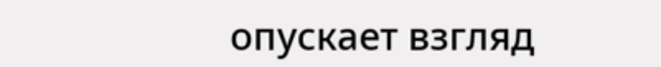опускает взгляд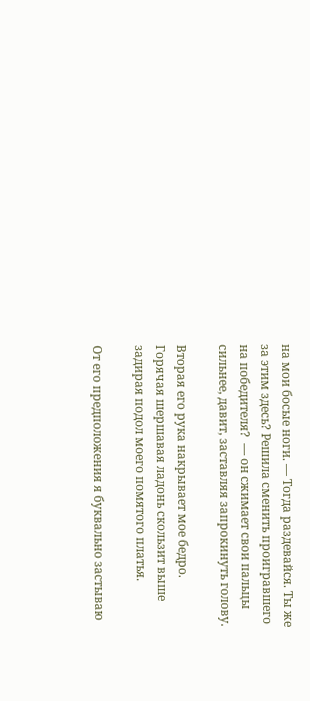на мои босые ноги. — Тогда раздевайся. Ты же за этим здесь? Решила сменить проигравшего на победителя?  — он сжимает свои пальцы сильнее, давит, заставляя запрокинуть голову.

Вторая его рука накрывает мое бедро. Горячая шершавая ладонь скользит выше задирая подол моего помятого платья.

От его предположения я буквально застываю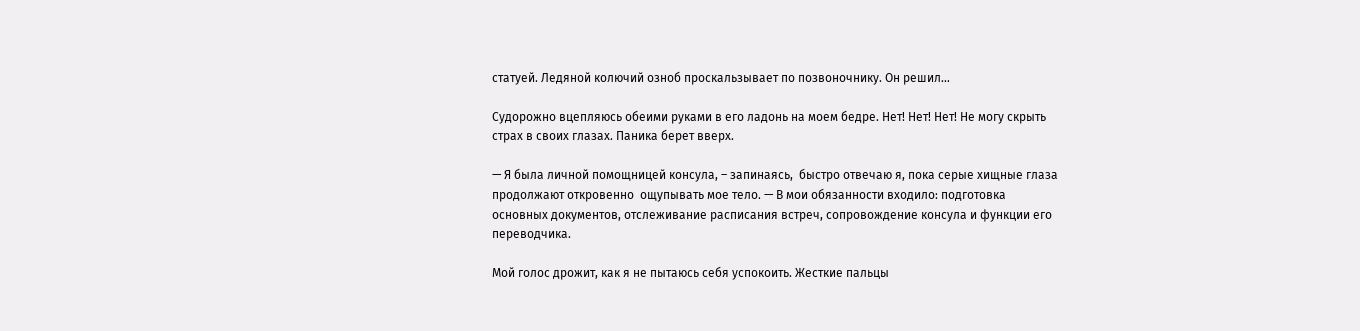статуей. Ледяной колючий озноб проскальзывает по позвоночнику. Он решил…

Судорожно вцепляюсь обеими руками в его ладонь на моем бедре. Нет! Нет! Нет! Не могу скрыть страх в своих глазах. Паника берет вверх.

— Я была личной помощницей консула, – запинаясь,  быстро отвечаю я, пока серые хищные глаза продолжают откровенно  ощупывать мое тело. — В мои обязанности входило: подготовка основных документов, отслеживание расписания встреч, сопровождение консула и функции его переводчика.

Мой голос дрожит, как я не пытаюсь себя успокоить. Жесткие пальцы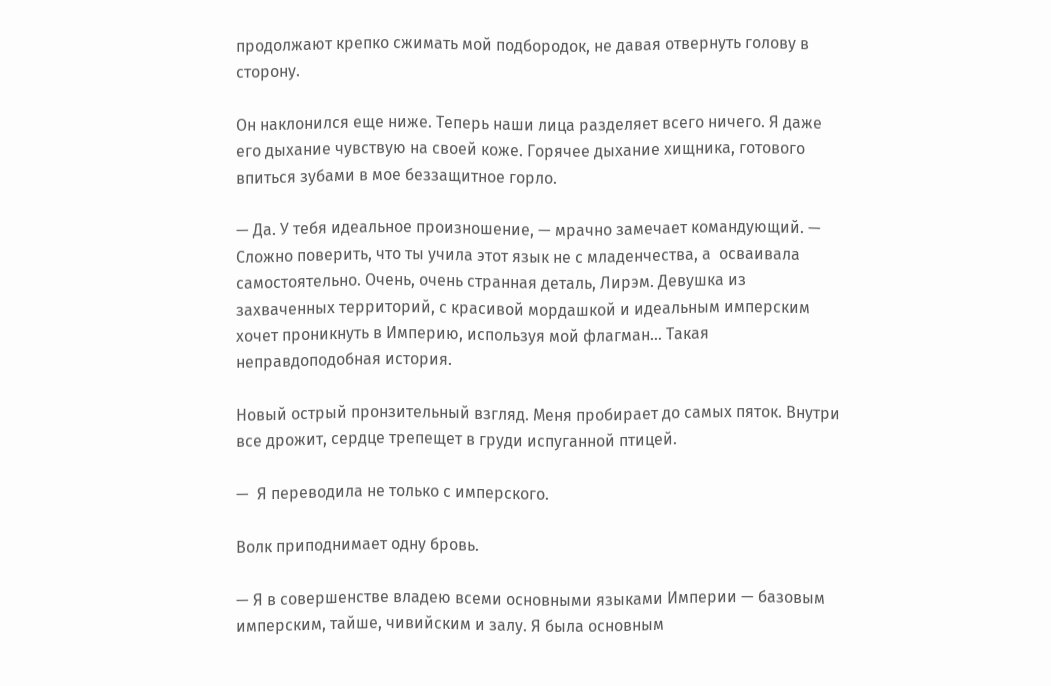продолжают крепко сжимать мой подбородок, не давая отвернуть голову в сторону.

Он наклонился еще ниже. Теперь наши лица разделяет всего ничего. Я даже его дыхание чувствую на своей коже. Горячее дыхание хищника, готового впиться зубами в мое беззащитное горло.

— Да. У тебя идеальное произношение, — мрачно замечает командующий. — Сложно поверить, что ты учила этот язык не с младенчества, а  осваивала самостоятельно. Очень, очень странная деталь, Лирэм. Девушка из захваченных территорий, с красивой мордашкой и идеальным имперским хочет проникнуть в Империю, используя мой флагман… Такая неправдоподобная история.

Новый острый пронзительный взгляд. Меня пробирает до самых пяток. Внутри все дрожит, сердце трепещет в груди испуганной птицей.

—  Я переводила не только с имперского.

Волк приподнимает одну бровь.

— Я в совершенстве владею всеми основными языками Империи — базовым имперским, тайше, чивийским и залу. Я была основным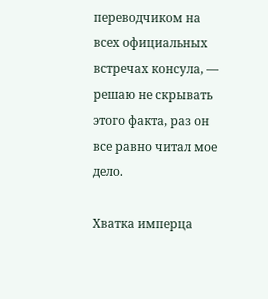переводчиком на всех официальных встречах консула, — решаю не скрывать этого факта, раз он все равно читал мое дело.

Хватка имперца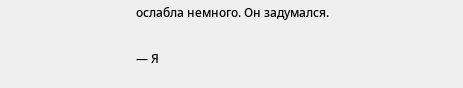ослабла немного. Он задумался.

— Я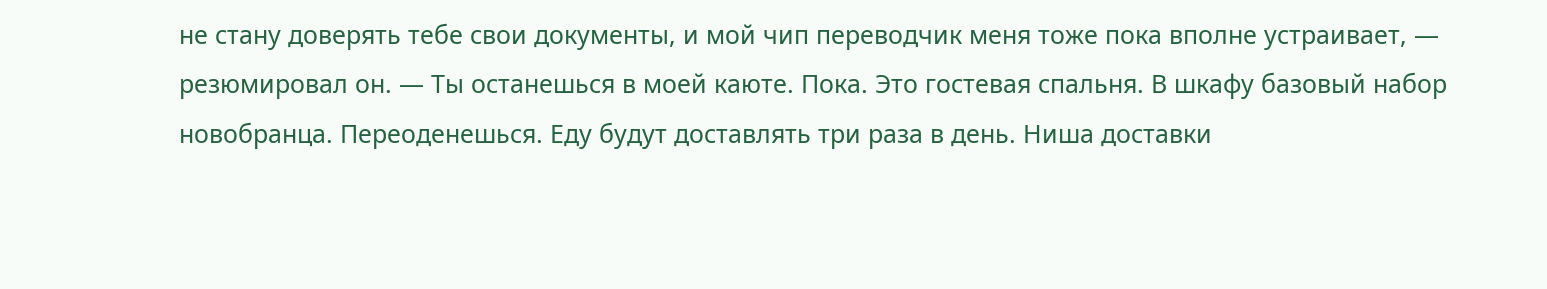не стану доверять тебе свои документы, и мой чип переводчик меня тоже пока вполне устраивает, — резюмировал он. — Ты останешься в моей каюте. Пока. Это гостевая спальня. В шкафу базовый набор новобранца. Переоденешься. Еду будут доставлять три раза в день. Ниша доставки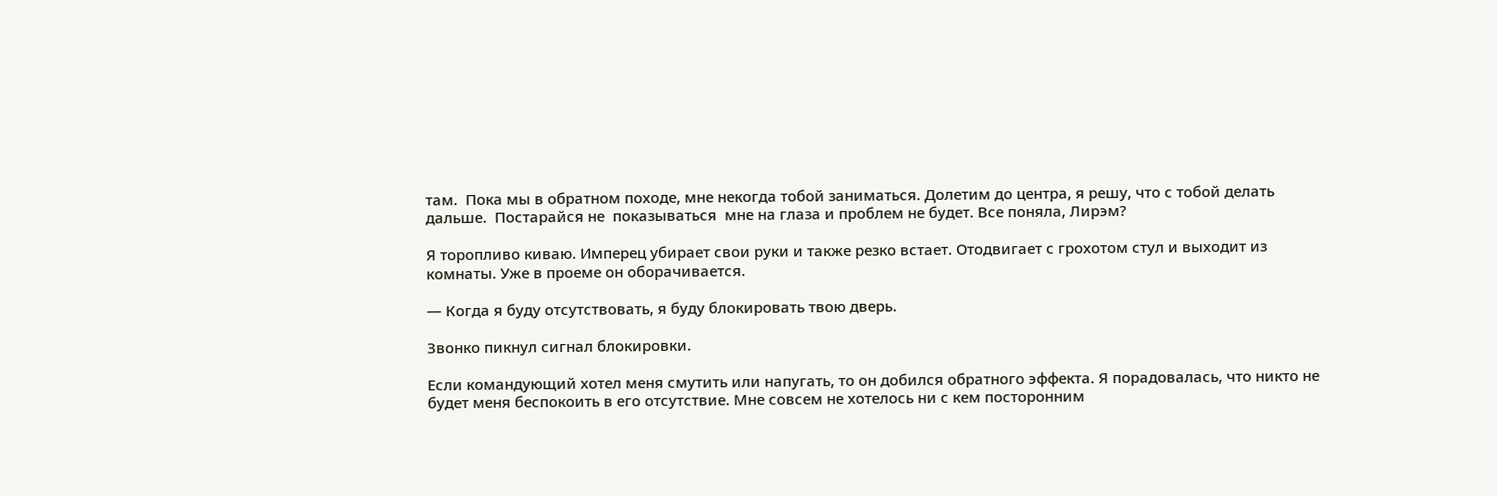там.  Пока мы в обратном походе, мне некогда тобой заниматься. Долетим до центра, я решу, что с тобой делать дальше.  Постарайся не  показываться  мне на глаза и проблем не будет. Все поняла, Лирэм?

Я торопливо киваю. Имперец убирает свои руки и также резко встает. Отодвигает с грохотом стул и выходит из комнаты. Уже в проеме он оборачивается.

— Когда я буду отсутствовать, я буду блокировать твою дверь.

Звонко пикнул сигнал блокировки.

Если командующий хотел меня смутить или напугать, то он добился обратного эффекта. Я порадовалась, что никто не будет меня беспокоить в его отсутствие. Мне совсем не хотелось ни с кем посторонним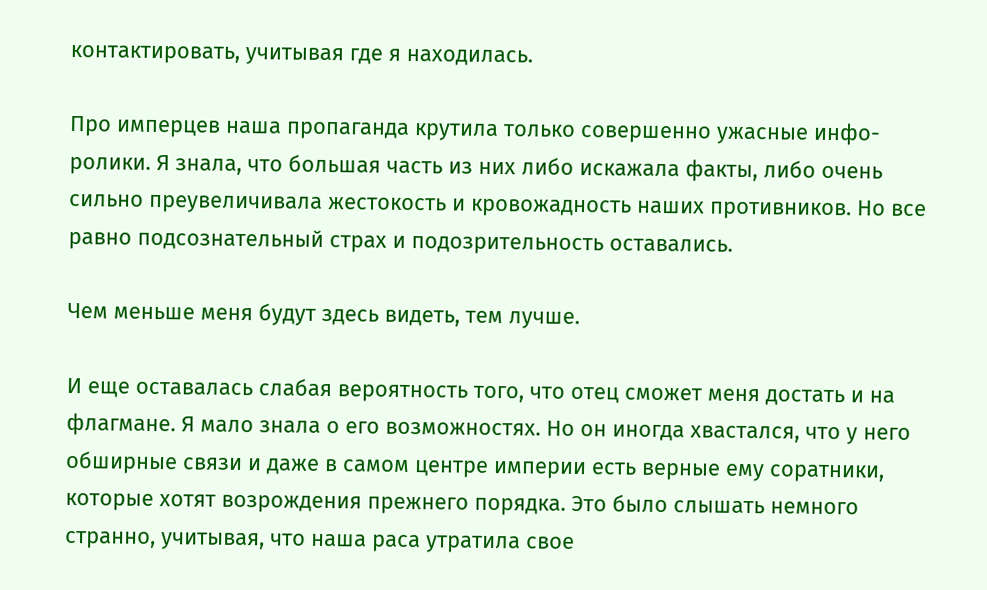контактировать, учитывая где я находилась.

Про имперцев наша пропаганда крутила только совершенно ужасные инфо-ролики. Я знала, что большая часть из них либо искажала факты, либо очень сильно преувеличивала жестокость и кровожадность наших противников. Но все равно подсознательный страх и подозрительность оставались.

Чем меньше меня будут здесь видеть, тем лучше.

И еще оставалась слабая вероятность того, что отец сможет меня достать и на флагмане. Я мало знала о его возможностях. Но он иногда хвастался, что у него обширные связи и даже в самом центре империи есть верные ему соратники, которые хотят возрождения прежнего порядка. Это было слышать немного странно, учитывая, что наша раса утратила свое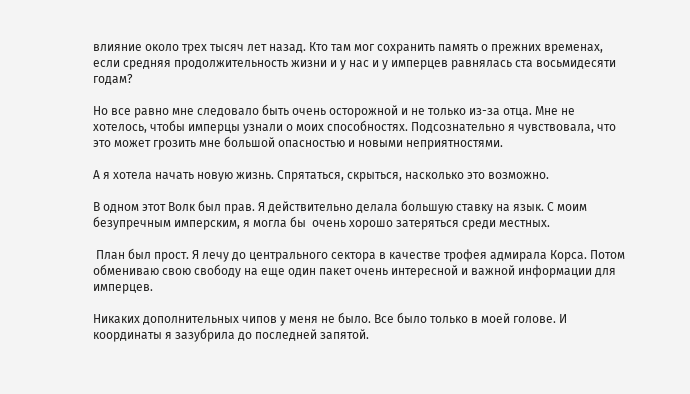влияние около трех тысяч лет назад. Кто там мог сохранить память о прежних временах, если средняя продолжительность жизни и у нас и у имперцев равнялась ста восьмидесяти годам?

Но все равно мне следовало быть очень осторожной и не только из-за отца. Мне не хотелось, чтобы имперцы узнали о моих способностях. Подсознательно я чувствовала, что это может грозить мне большой опасностью и новыми неприятностями.

А я хотела начать новую жизнь. Спрятаться, скрыться, насколько это возможно.

В одном этот Волк был прав. Я действительно делала большую ставку на язык. С моим безупречным имперским, я могла бы  очень хорошо затеряться среди местных.

 План был прост. Я лечу до центрального сектора в качестве трофея адмирала Корса. Потом обмениваю свою свободу на еще один пакет очень интересной и важной информации для имперцев.

Никаких дополнительных чипов у меня не было. Все было только в моей голове. И координаты я зазубрила до последней запятой.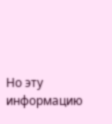Но эту информацию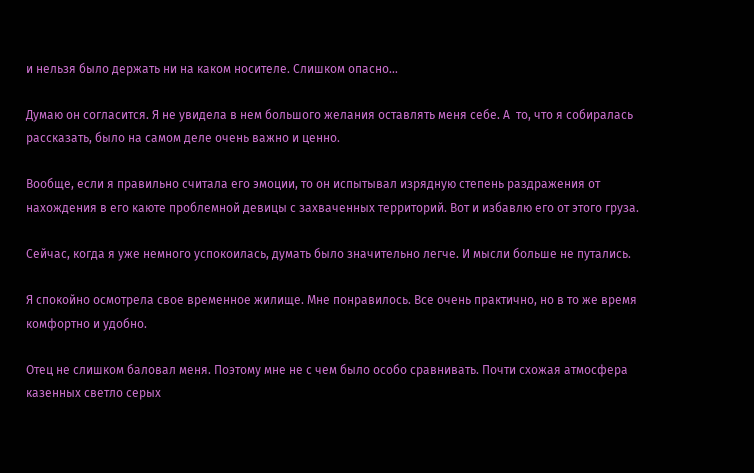и нельзя было держать ни на каком носителе. Слишком опасно…

Думаю он согласится. Я не увидела в нем большого желания оставлять меня себе. А  то, что я собиралась рассказать, было на самом деле очень важно и ценно.

Вообще, если я правильно считала его эмоции, то он испытывал изрядную степень раздражения от нахождения в его каюте проблемной девицы с захваченных территорий. Вот и избавлю его от этого груза.

Сейчас, когда я уже немного успокоилась, думать было значительно легче. И мысли больше не путались.

Я спокойно осмотрела свое временное жилище. Мне понравилось. Все очень практично, но в то же время комфортно и удобно.

Отец не слишком баловал меня. Поэтому мне не с чем было особо сравнивать. Почти схожая атмосфера казенных светло серых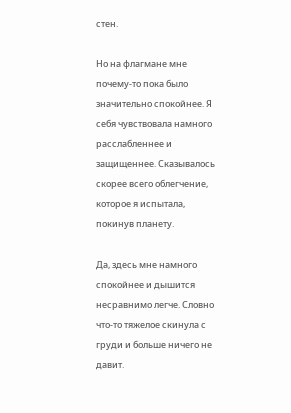стен.

Но на флагмане мне почему-то пока было значительно спокойнее. Я себя чувствовала намного расслабленнее и защищеннее. Сказывалось скорее всего облегчение, которое я испытала, покинув планету.

Да, здесь мне намного спокойнее и дышится несравнимо легче. Словно что-то тяжелое скинула с груди и больше ничего не давит.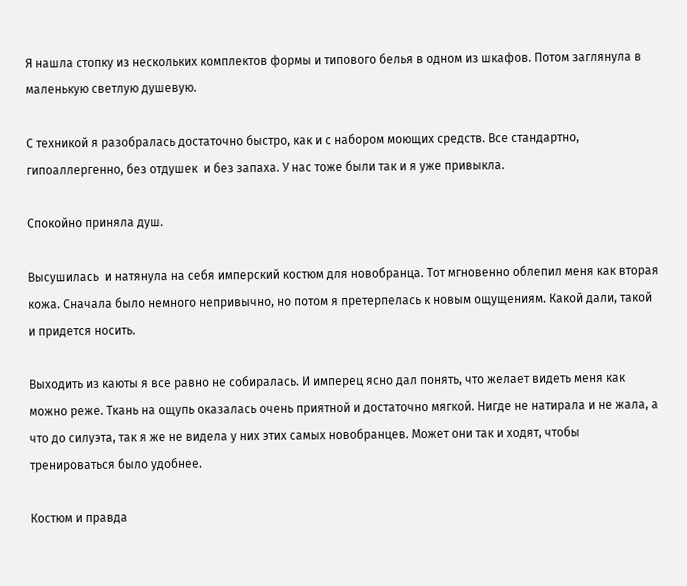Я нашла стопку из нескольких комплектов формы и типового белья в одном из шкафов. Потом заглянула в маленькую светлую душевую.

С техникой я разобралась достаточно быстро, как и с набором моющих средств. Все стандартно, гипоаллергенно, без отдушек  и без запаха. У нас тоже были так и я уже привыкла.

Спокойно приняла душ.

Высушилась  и натянула на себя имперский костюм для новобранца. Тот мгновенно облепил меня как вторая кожа. Сначала было немного непривычно, но потом я претерпелась к новым ощущениям. Какой дали, такой и придется носить.

Выходить из каюты я все равно не собиралась. И имперец ясно дал понять, что желает видеть меня как можно реже. Ткань на ощупь оказалась очень приятной и достаточно мягкой. Нигде не натирала и не жала, а что до силуэта, так я же не видела у них этих самых новобранцев. Может они так и ходят, чтобы тренироваться было удобнее.

Костюм и правда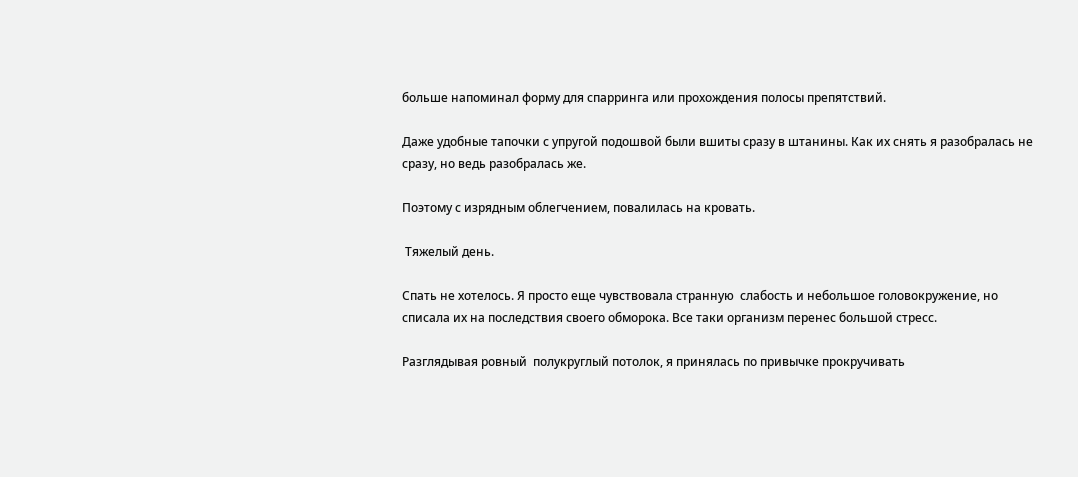больше напоминал форму для спарринга или прохождения полосы препятствий.

Даже удобные тапочки с упругой подошвой были вшиты сразу в штанины. Как их снять я разобралась не сразу, но ведь разобралась же.

Поэтому с изрядным облегчением, повалилась на кровать.

 Тяжелый день.

Спать не хотелось. Я просто еще чувствовала странную  слабость и небольшое головокружение, но списала их на последствия своего обморока. Все таки организм перенес большой стресс.

Разглядывая ровный  полукруглый потолок, я принялась по привычке прокручивать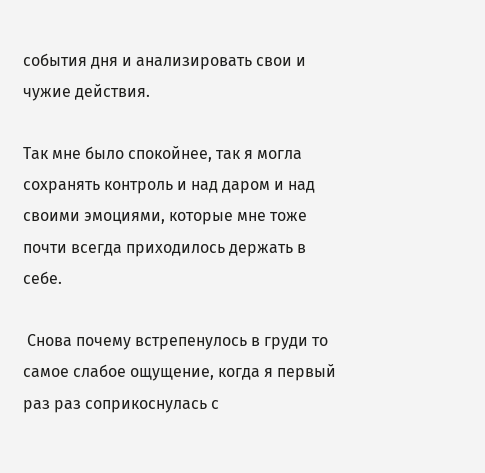события дня и анализировать свои и чужие действия.

Так мне было спокойнее, так я могла сохранять контроль и над даром и над своими эмоциями, которые мне тоже почти всегда приходилось держать в себе.

 Снова почему встрепенулось в груди то самое слабое ощущение, когда я первый раз раз соприкоснулась с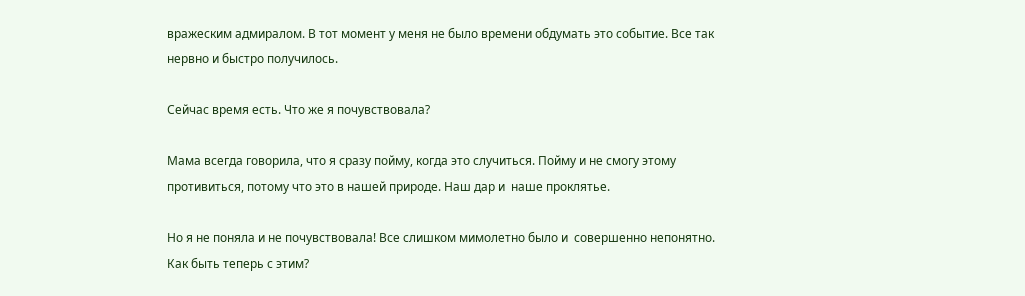вражеским адмиралом. В тот момент у меня не было времени обдумать это событие. Все так нервно и быстро получилось.

Сейчас время есть. Что же я почувствовала?

Мама всегда говорила, что я сразу пойму, когда это случиться. Пойму и не смогу этому противиться, потому что это в нашей природе. Наш дар и  наше проклятье.

Но я не поняла и не почувствовала! Все слишком мимолетно было и  совершенно непонятно. Как быть теперь с этим?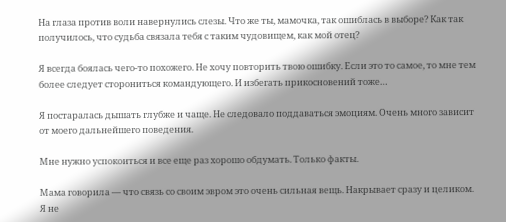На глаза против воли навернулись слезы. Что же ты, мамочка, так ошиблась в выборе? Как так получилось, что судьба связала тебя с таким чудовищем, как мой отец?

Я всегда боялась чего-то похожего. Не хочу повторить твою ошибку. Если это то самое, то мне тем более следует сторониться командующего. И избегать прикосновений тоже…

Я постаралась дышать глубже и чаще. Не следовало поддаваться эмоциям. Очень много зависит от моего дальнейшего поведения.

Мне нужно успокоиться и все еще раз хорошо обдумать. Только факты.

Мама говорила — что связь со своим эвром это очень сильная вещь. Накрывает сразу и целиком. Я не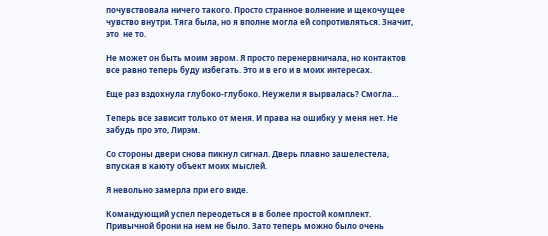почувствовала ничего такого. Просто странное волнение и щекочущее чувство внутри. Тяга была, но я вполне могла ей сопротивляться. Значит, это  не то.

Не может он быть моим эвром. Я просто перенервничала, но контактов все равно теперь буду избегать. Это и в его и в моих интересах.

Еще раз вздохнула глубоко-глубоко. Неужели я вырвалась? Смогла…

Теперь все зависит только от меня. И права на ошибку у меня нет. Не забудь про это, Лирэм.

Со стороны двери снова пикнул сигнал. Дверь плавно зашелестела, впуская в каюту объект моих мыслей.

Я невольно замерла при его виде.

Командующий успел переодеться в в более простой комплект. Привычной брони на нем не было. Зато теперь можно было очень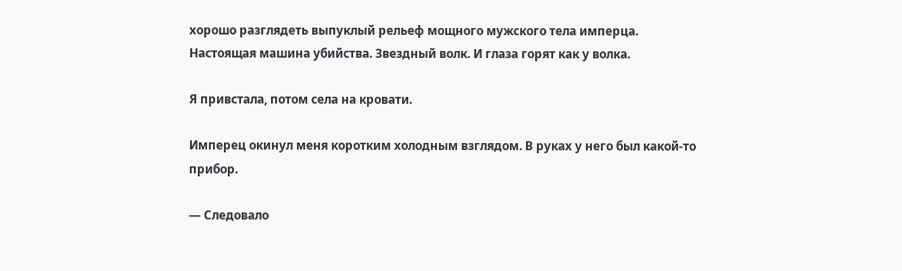хорошо разглядеть выпуклый рельеф мощного мужского тела имперца. Настоящая машина убийства. Звездный волк. И глаза горят как у волка.

Я привстала, потом села на кровати.

Имперец окинул меня коротким холодным взглядом. В руках у него был какой-то прибор.

— Следовало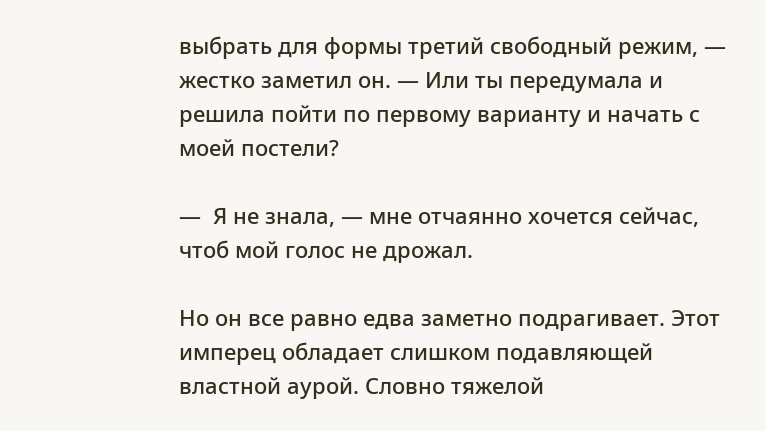выбрать для формы третий свободный режим, — жестко заметил он. — Или ты передумала и решила пойти по первому варианту и начать с моей постели?

—  Я не знала, — мне отчаянно хочется сейчас, чтоб мой голос не дрожал.

Но он все равно едва заметно подрагивает. Этот имперец обладает слишком подавляющей властной аурой. Словно тяжелой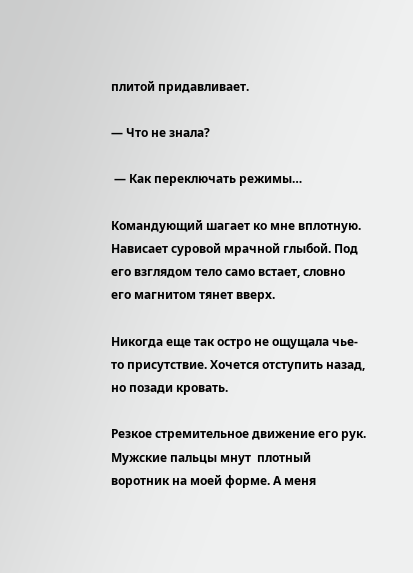плитой придавливает.

— Что не знала?

 — Как переключать режимы…

Командующий шагает ко мне вплотную. Нависает суровой мрачной глыбой. Под его взглядом тело само встает, словно его магнитом тянет вверх.

Никогда еще так остро не ощущала чье-то присутствие. Хочется отступить назад, но позади кровать.

Резкое стремительное движение его рук. Мужские пальцы мнут  плотный воротник на моей форме. А меня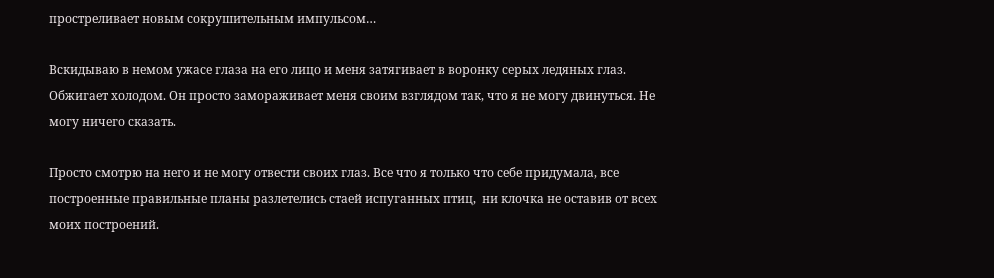простреливает новым сокрушительным импульсом…

Вскидываю в немом ужасе глаза на его лицо и меня затягивает в воронку серых ледяных глаз. Обжигает холодом. Он просто замораживает меня своим взглядом так, что я не могу двинуться. Не могу ничего сказать.

Просто смотрю на него и не могу отвести своих глаз. Все что я только что себе придумала, все построенные правильные планы разлетелись стаей испуганных птиц,  ни клочка не оставив от всех моих построений.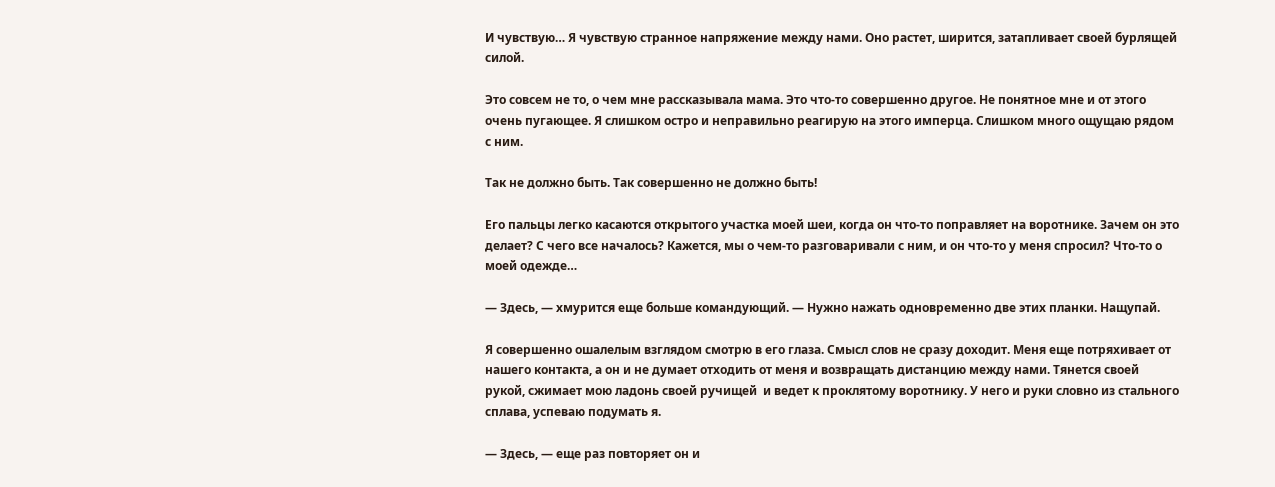И чувствую… Я чувствую странное напряжение между нами. Оно растет, ширится, затапливает своей бурлящей силой.

Это совсем не то, о чем мне рассказывала мама. Это что-то совершенно другое. Не понятное мне и от этого очень пугающее. Я слишком остро и неправильно реагирую на этого имперца. Слишком много ощущаю рядом с ним.

Так не должно быть. Так совершенно не должно быть!

Его пальцы легко касаются открытого участка моей шеи, когда он что-то поправляет на воротнике. Зачем он это делает? С чего все началось? Кажется, мы о чем-то разговаривали с ним, и он что-то у меня спросил? Что-то о моей одежде…

— Здесь, — хмурится еще больше командующий. — Нужно нажать одновременно две этих планки. Нащупай.

Я совершенно ошалелым взглядом смотрю в его глаза. Смысл слов не сразу доходит. Меня еще потряхивает от нашего контакта, а он и не думает отходить от меня и возвращать дистанцию между нами. Тянется своей рукой, сжимает мою ладонь своей ручищей  и ведет к проклятому воротнику. У него и руки словно из стального сплава, успеваю подумать я.

— Здесь, — еще раз повторяет он и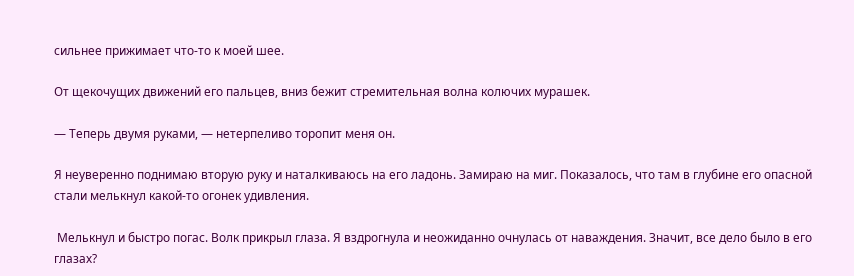сильнее прижимает что-то к моей шее.

От щекочущих движений его пальцев, вниз бежит стремительная волна колючих мурашек.

— Теперь двумя руками, — нетерпеливо торопит меня он.

Я неуверенно поднимаю вторую руку и наталкиваюсь на его ладонь. Замираю на миг. Показалось, что там в глубине его опасной стали мелькнул какой-то огонек удивления.

 Мелькнул и быстро погас. Волк прикрыл глаза. Я вздрогнула и неожиданно очнулась от наваждения. Значит, все дело было в его глазах?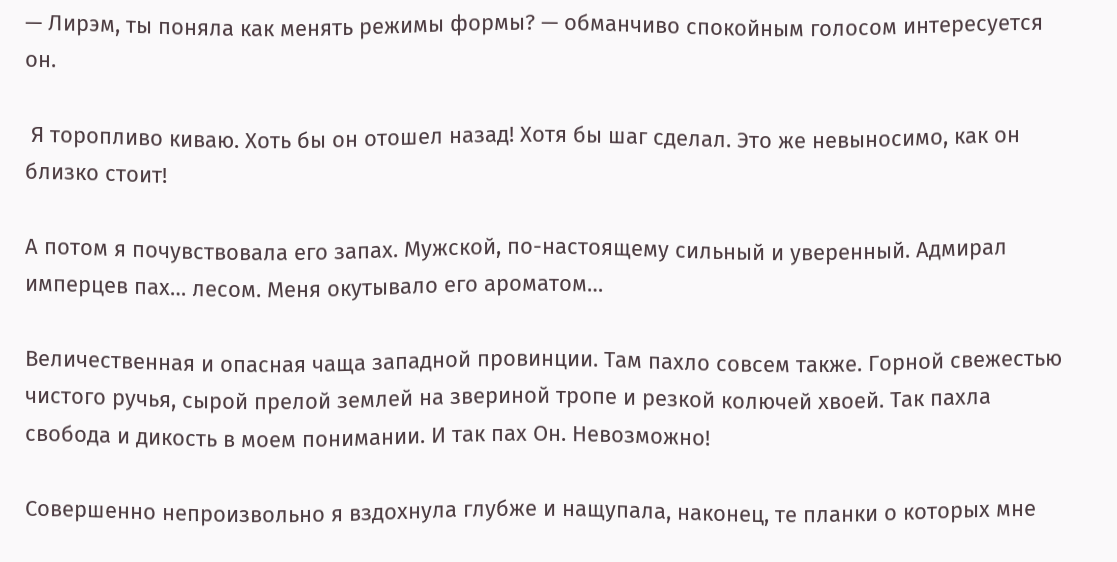— Лирэм, ты поняла как менять режимы формы? — обманчиво спокойным голосом интересуется он.

 Я торопливо киваю. Хоть бы он отошел назад! Хотя бы шаг сделал. Это же невыносимо, как он близко стоит!

А потом я почувствовала его запах. Мужской, по-настоящему сильный и уверенный. Адмирал имперцев пах… лесом. Меня окутывало его ароматом…

Величественная и опасная чаща западной провинции. Там пахло совсем также. Горной свежестью чистого ручья, сырой прелой землей на звериной тропе и резкой колючей хвоей. Так пахла свобода и дикость в моем понимании. И так пах Он. Невозможно!

Совершенно непроизвольно я вздохнула глубже и нащупала, наконец, те планки о которых мне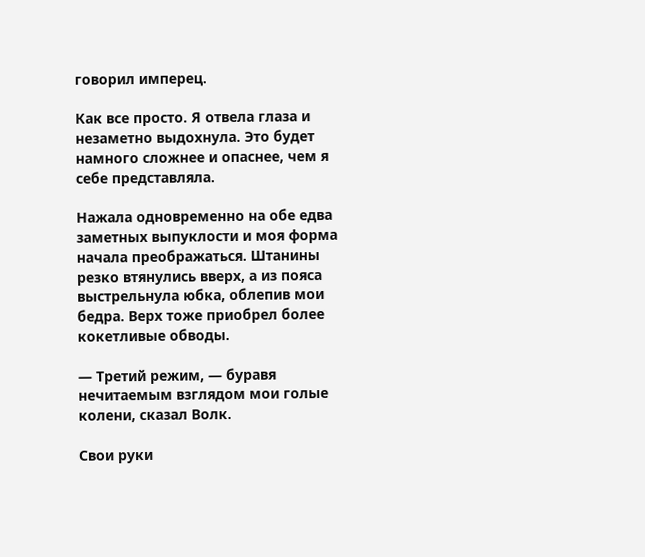говорил имперец.

Как все просто. Я отвела глаза и незаметно выдохнула. Это будет намного сложнее и опаснее, чем я себе представляла.

Нажала одновременно на обе едва заметных выпуклости и моя форма начала преображаться. Штанины резко втянулись вверх, а из пояса выстрельнула юбка, облепив мои бедра. Верх тоже приобрел более кокетливые обводы.

— Третий режим, — буравя нечитаемым взглядом мои голые колени, сказал Волк.

Свои руки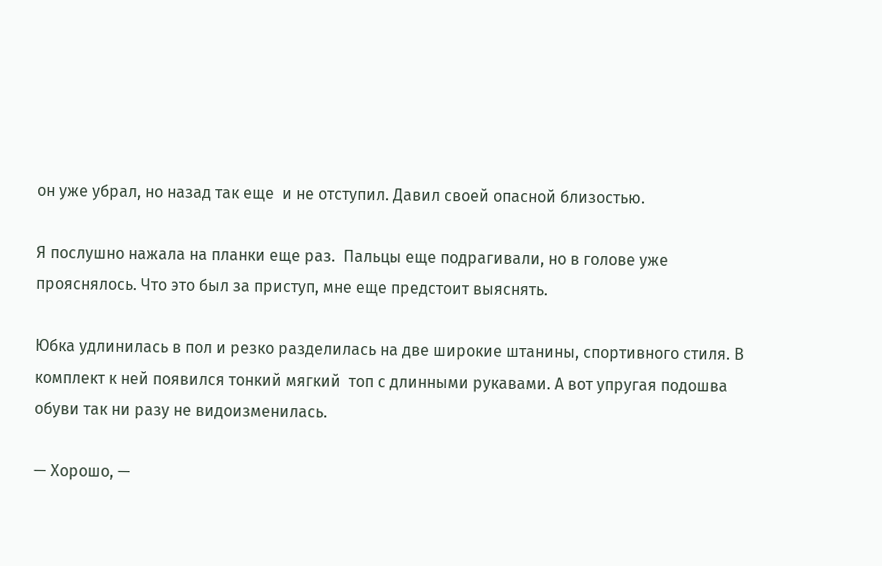он уже убрал, но назад так еще  и не отступил. Давил своей опасной близостью.

Я послушно нажала на планки еще раз.  Пальцы еще подрагивали, но в голове уже прояснялось. Что это был за приступ, мне еще предстоит выяснять.

Юбка удлинилась в пол и резко разделилась на две широкие штанины, спортивного стиля. В комплект к ней появился тонкий мягкий  топ с длинными рукавами. А вот упругая подошва обуви так ни разу не видоизменилась.

— Хорошо, —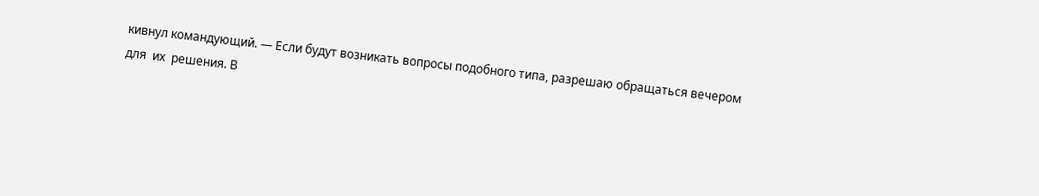кивнул командующий. — Если будут возникать вопросы подобного типа, разрешаю обращаться вечером для  их  решения. В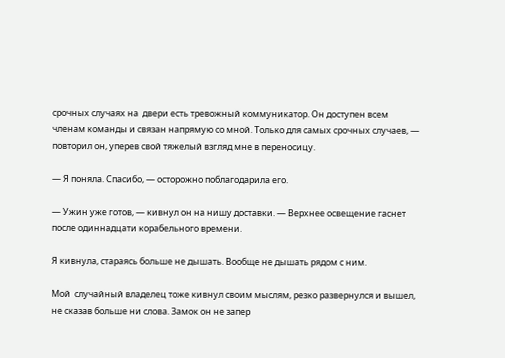срочных случаях на  двери есть тревожный коммуникатор. Он доступен всем членам команды и связан напрямую со мной. Только для самых срочных случаев, — повторил он, уперев свой тяжелый взгляд мне в переносицу.

— Я поняла. Спасибо, — осторожно поблагодарила его.

— Ужин уже готов, — кивнул он на нишу доставки. — Верхнее освещение гаснет после одиннадцати корабельного времени.

Я кивнула, стараясь больше не дышать. Вообще не дышать рядом с ним.

Мой  случайный владелец тоже кивнул своим мыслям, резко развернулся и вышел, не сказав больше ни слова. Замок он не запер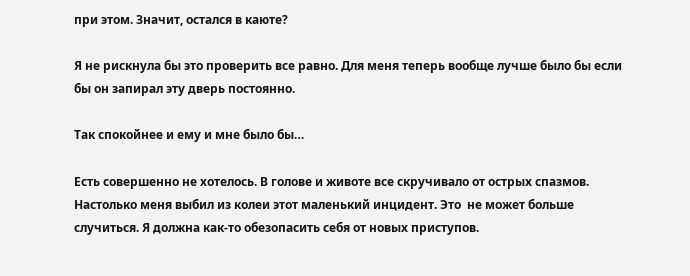при этом. Значит, остался в каюте?

Я не рискнула бы это проверить все равно. Для меня теперь вообще лучше было бы если бы он запирал эту дверь постоянно.

Так спокойнее и ему и мне было бы…

Есть совершенно не хотелось. В голове и животе все скручивало от острых спазмов. Настолько меня выбил из колеи этот маленький инцидент. Это  не может больше случиться. Я должна как-то обезопасить себя от новых приступов.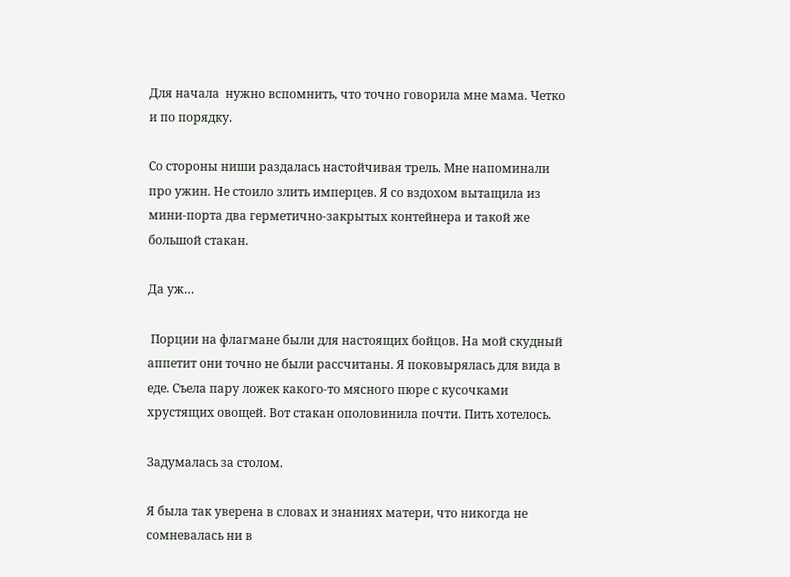Для начала  нужно вспомнить, что точно говорила мне мама. Четко и по порядку.

Со стороны ниши раздалась настойчивая трель. Мне напоминали про ужин. Не стоило злить имперцев. Я со вздохом вытащила из мини-порта два герметично-закрытых контейнера и такой же большой стакан.

Да уж…

 Порции на флагмане были для настоящих бойцов. На мой скудный аппетит они точно не были рассчитаны. Я поковырялась для вида в еде. Съела пару ложек какого-то мясного пюре с кусочками хрустящих овощей. Вот стакан ополовинила почти. Пить хотелось.

Задумалась за столом.

Я была так уверена в словах и знаниях матери, что никогда не сомневалась ни в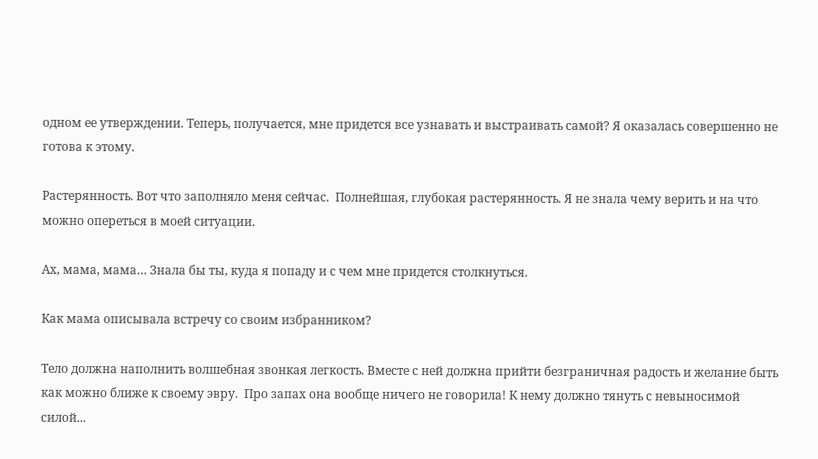одном ее утверждении. Теперь, получается, мне придется все узнавать и выстраивать самой? Я оказалась совершенно не готова к этому.

Растерянность. Вот что заполняло меня сейчас.  Полнейшая, глубокая растерянность. Я не знала чему верить и на что можно опереться в моей ситуации.

Ах, мама, мама… Знала бы ты, куда я попаду и с чем мне придется столкнуться.

Как мама описывала встречу со своим избранником?

Тело должна наполнить волшебная звонкая легкость. Вместе с ней должна прийти безграничная радость и желание быть как можно ближе к своему эвру.  Про запах она вообще ничего не говорила! К нему должно тянуть с невыносимой силой...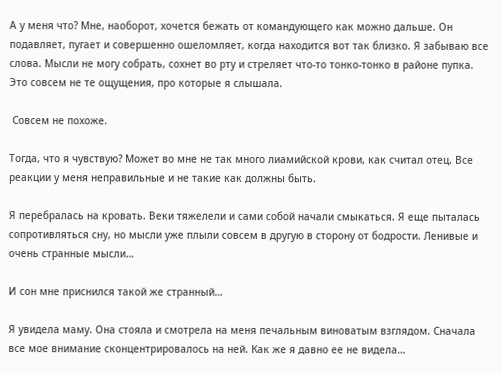А у меня что? Мне, наоборот, хочется бежать от командующего как можно дальше. Он подавляет, пугает и совершенно ошеломляет, когда находится вот так близко. Я забываю все слова. Мысли не могу собрать, сохнет во рту и стреляет что-то тонко-тонко в районе пупка. Это совсем не те ощущения, про которые я слышала.

 Совсем не похоже.

Тогда, что я чувствую? Может во мне не так много лиамийской крови, как считал отец. Все реакции у меня неправильные и не такие как должны быть.

Я перебралась на кровать. Веки тяжелели и сами собой начали смыкаться. Я еще пыталась сопротивляться сну, но мысли уже плыли совсем в другую в сторону от бодрости. Ленивые и очень странные мысли…

И сон мне приснился такой же странный…

Я увидела маму. Она стояла и смотрела на меня печальным виноватым взглядом. Сначала все мое внимание сконцентрировалось на ней. Как же я давно ее не видела…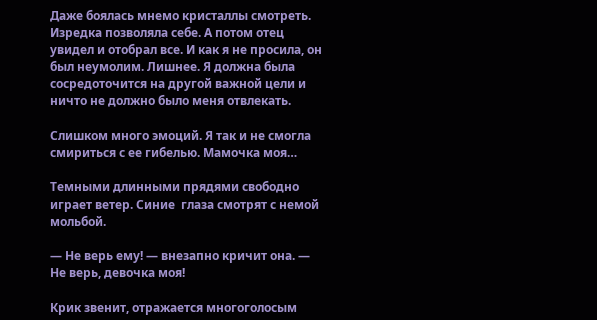Даже боялась мнемо кристаллы смотреть. Изредка позволяла себе. А потом отец увидел и отобрал все. И как я не просила, он был неумолим. Лишнее. Я должна была сосредоточится на другой важной цели и ничто не должно было меня отвлекать.

Слишком много эмоций. Я так и не смогла смириться с ее гибелью. Мамочка моя…

Темными длинными прядями свободно играет ветер. Синие  глаза смотрят с немой мольбой.

— Не верь ему! — внезапно кричит она. — Не верь, девочка моя!

Крик звенит, отражается многоголосым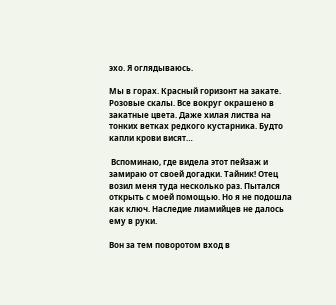эхо. Я оглядываюсь.

Мы в горах. Красный горизонт на закате. Розовые скалы. Все вокруг окрашено в закатные цвета. Даже хилая листва на тонких ветках редкого кустарника. Будто капли крови висят…

 Вспоминаю, где видела этот пейзаж и замираю от своей догадки. Тайник! Отец возил меня туда несколько раз. Пытался открыть с моей помощью. Но я не подошла как ключ. Наследие лиамийцев не далось ему в руки.

Вон за тем поворотом вход в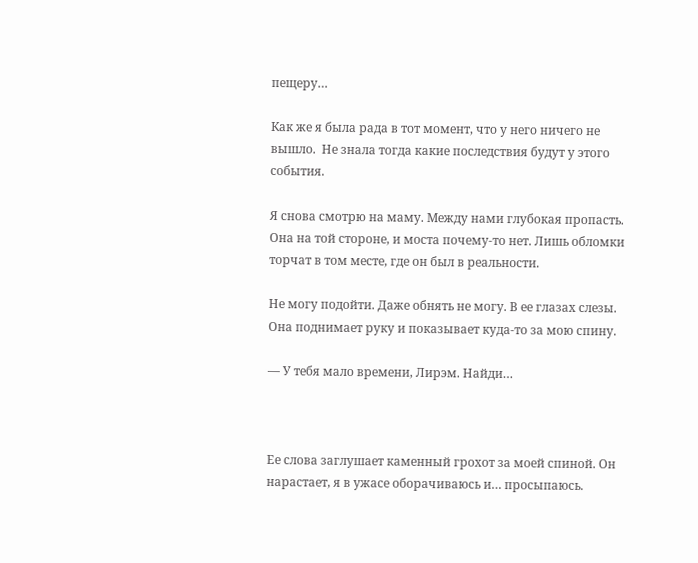пещеру…

Как же я была рада в тот момент, что у него ничего не вышло.  Не знала тогда какие последствия будут у этого события.

Я снова смотрю на маму. Между нами глубокая пропасть. Она на той стороне, и моста почему-то нет. Лишь обломки торчат в том месте, где он был в реальности.

Не могу подойти. Даже обнять не могу. В ее глазах слезы. Она поднимает руку и показывает куда-то за мою спину.

— У тебя мало времени, Лирэм. Найди…



Ее слова заглушает каменный грохот за моей спиной. Он нарастает, я в ужасе оборачиваюсь и… просыпаюсь.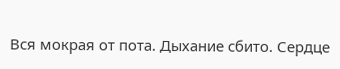Вся мокрая от пота. Дыхание сбито. Сердце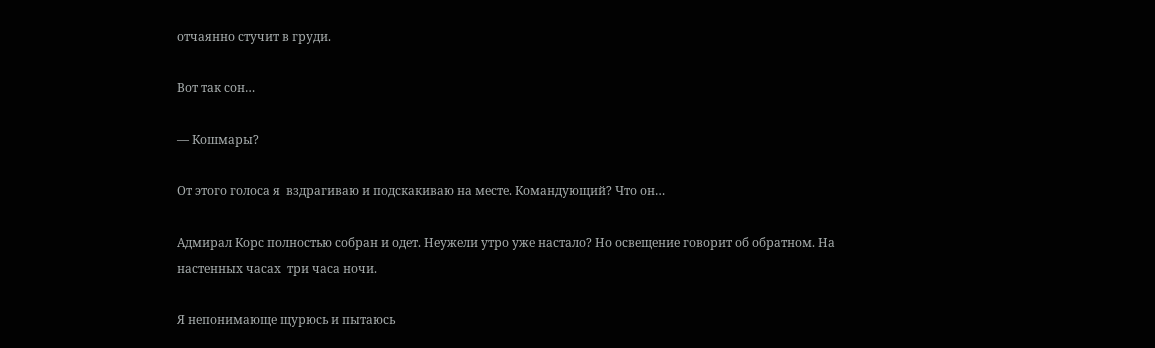отчаянно стучит в груди.

Вот так сон…

— Кошмары?

От этого голоса я  вздрагиваю и подскакиваю на месте. Командующий? Что он…

Адмирал Корс полностью собран и одет. Неужели утро уже настало? Но освещение говорит об обратном. На настенных часах  три часа ночи.

Я непонимающе щурюсь и пытаюсь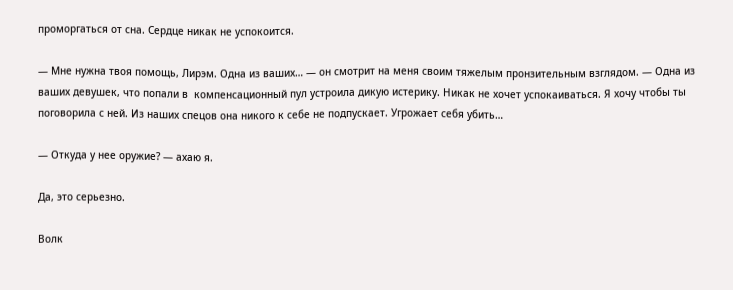проморгаться от сна. Сердце никак не успокоится.

— Мне нужна твоя помощь, Лирэм. Одна из ваших… — он смотрит на меня своим тяжелым пронзительным взглядом. — Одна из ваших девушек, что попали в  компенсационный пул устроила дикую истерику. Никак не хочет успокаиваться. Я хочу чтобы ты поговорила с ней. Из наших спецов она никого к себе не подпускает. Угрожает себя убить…

— Откуда у нее оружие? — ахаю я.

Да, это серьезно.

Волк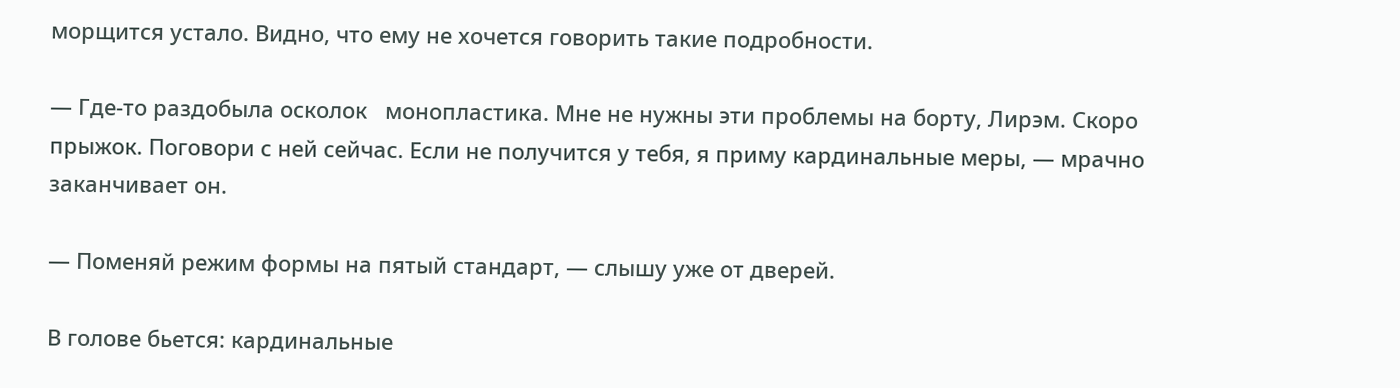морщится устало. Видно, что ему не хочется говорить такие подробности.

— Где-то раздобыла осколок   монопластика. Мне не нужны эти проблемы на борту, Лирэм. Скоро прыжок. Поговори с ней сейчас. Если не получится у тебя, я приму кардинальные меры, — мрачно заканчивает он.

— Поменяй режим формы на пятый стандарт, — слышу уже от дверей.

В голове бьется: кардинальные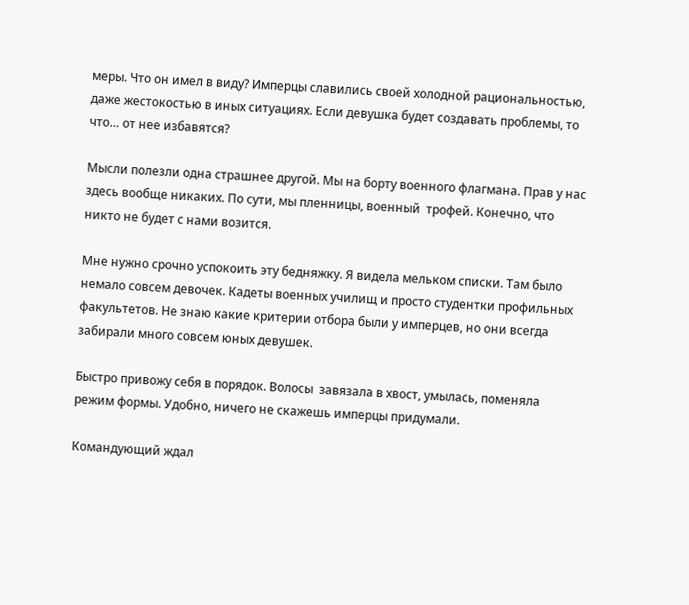меры. Что он имел в виду? Имперцы славились своей холодной рациональностью, даже жестокостью в иных ситуациях. Если девушка будет создавать проблемы, то что… от нее избавятся?

Мысли полезли одна страшнее другой. Мы на борту военного флагмана. Прав у нас здесь вообще никаких. По сути, мы пленницы, военный  трофей. Конечно, что никто не будет с нами возится.

Мне нужно срочно успокоить эту бедняжку. Я видела мельком списки. Там было немало совсем девочек. Кадеты военных училищ и просто студентки профильных факультетов. Не знаю какие критерии отбора были у имперцев, но они всегда забирали много совсем юных девушек.

Быстро привожу себя в порядок. Волосы  завязала в хвост, умылась, поменяла режим формы. Удобно, ничего не скажешь имперцы придумали.

Командующий ждал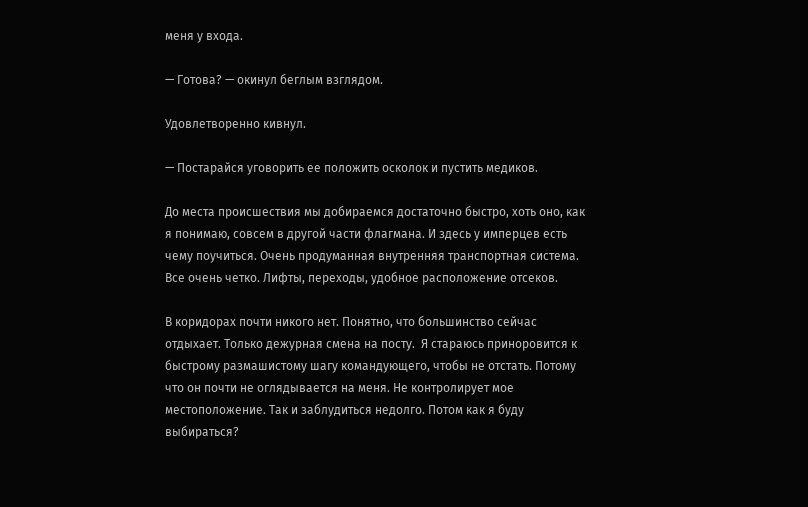меня у входа.

— Готова? — окинул беглым взглядом.

Удовлетворенно кивнул.

— Постарайся уговорить ее положить осколок и пустить медиков.

До места происшествия мы добираемся достаточно быстро, хоть оно, как я понимаю, совсем в другой части флагмана. И здесь у имперцев есть чему поучиться. Очень продуманная внутренняя транспортная система. Все очень четко. Лифты, переходы, удобное расположение отсеков.

В коридорах почти никого нет. Понятно, что большинство сейчас отдыхает. Только дежурная смена на посту.  Я стараюсь приноровится к быстрому размашистому шагу командующего, чтобы не отстать. Потому что он почти не оглядывается на меня. Не контролирует мое местоположение. Так и заблудиться недолго. Потом как я буду выбираться?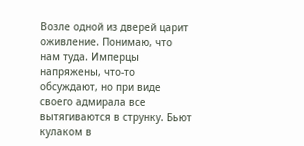Возле одной из дверей царит оживление. Понимаю, что нам туда. Имперцы напряжены, что-то обсуждают, но при виде своего адмирала все вытягиваются в струнку. Бьют кулаком в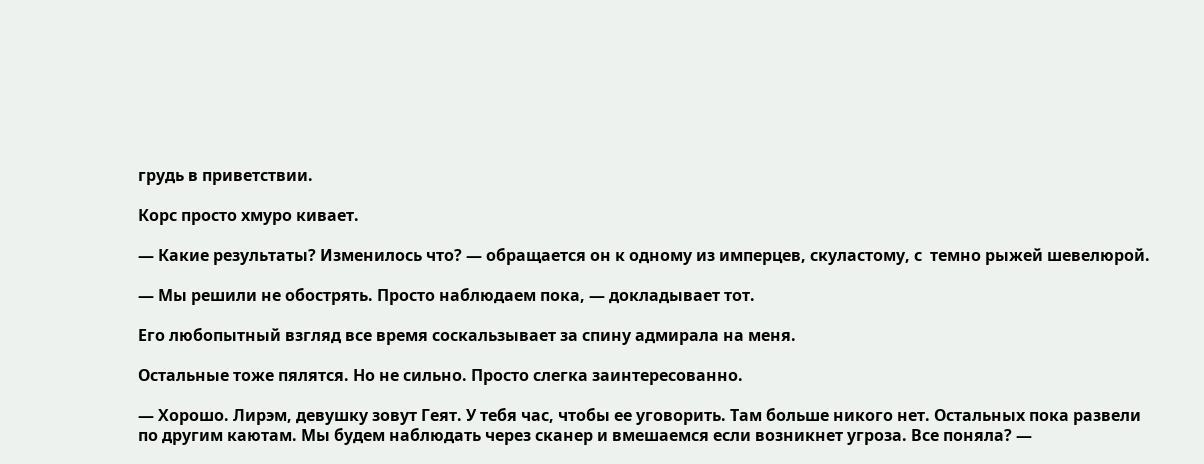грудь в приветствии.

Корс просто хмуро кивает.

— Какие результаты? Изменилось что? — обращается он к одному из имперцев, скуластому, с  темно рыжей шевелюрой.

— Мы решили не обострять. Просто наблюдаем пока, — докладывает тот.

Его любопытный взгляд все время соскальзывает за спину адмирала на меня.

Остальные тоже пялятся. Но не сильно. Просто слегка заинтересованно.

— Хорошо. Лирэм, девушку зовут Геят. У тебя час, чтобы ее уговорить. Там больше никого нет. Остальных пока развели по другим каютам. Мы будем наблюдать через сканер и вмешаемся если возникнет угроза. Все поняла? —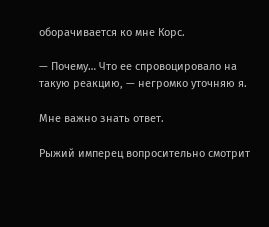оборачивается ко мне Корс.

— Почему… Что ее спровоцировало на такую реакцию, — негромко уточняю я.

Мне важно знать ответ.

Рыжий имперец вопросительно смотрит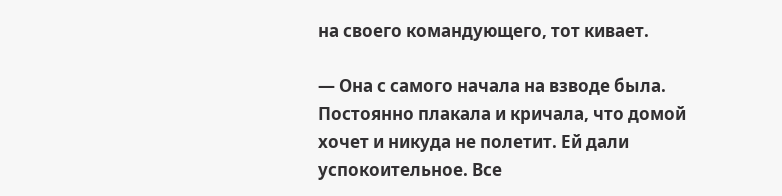на своего командующего, тот кивает.

— Она с самого начала на взводе была. Постоянно плакала и кричала, что домой хочет и никуда не полетит. Ей дали успокоительное. Все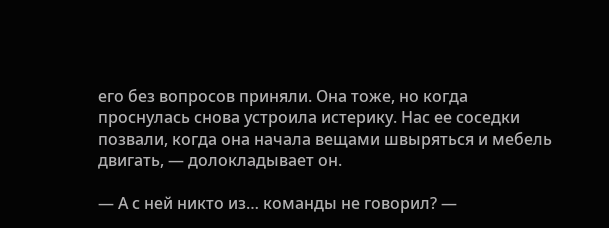его без вопросов приняли. Она тоже, но когда проснулась снова устроила истерику. Нас ее соседки позвали, когда она начала вещами швыряться и мебель двигать, — долокладывает он.

— А с ней никто из… команды не говорил? —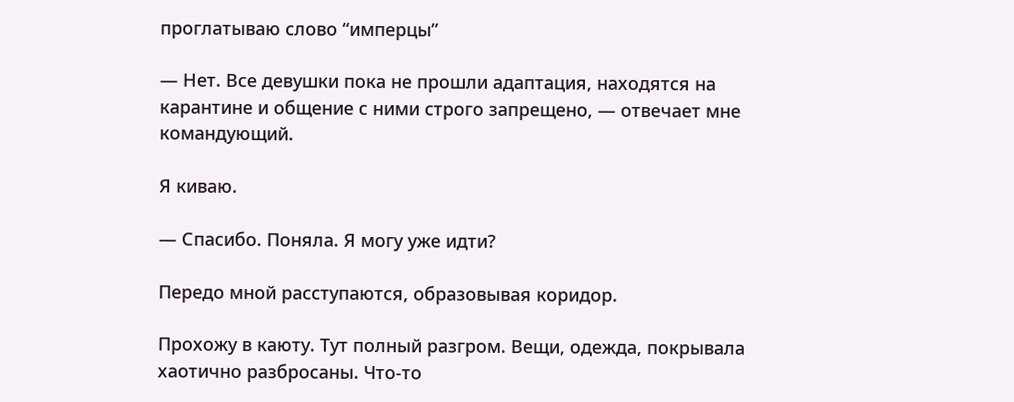проглатываю слово “имперцы”

— Нет. Все девушки пока не прошли адаптация, находятся на карантине и общение с ними строго запрещено, — отвечает мне командующий.

Я киваю.

— Спасибо. Поняла. Я могу уже идти?

Передо мной расступаются, образовывая коридор.

Прохожу в каюту. Тут полный разгром. Вещи, одежда, покрывала хаотично разбросаны. Что-то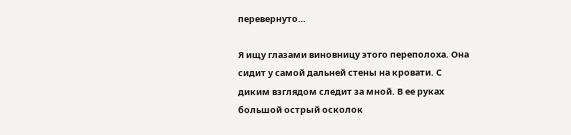перевернуто…

Я ищу глазами виновницу этого переполоха. Она сидит у самой дальней стены на кровати. С диким взглядом следит за мной. В ее руках большой острый осколок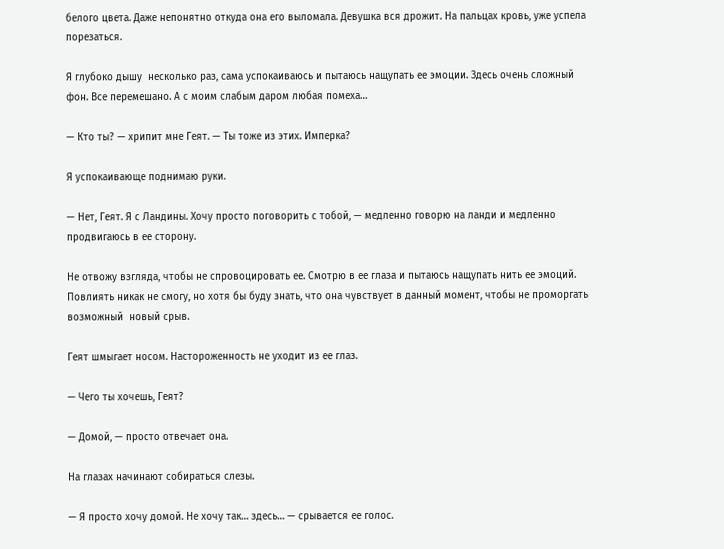белого цвета. Даже непонятно откуда она его выломала. Девушка вся дрожит. На пальцах кровь, уже успела порезаться.

Я глубоко дышу  несколько раз, сама успокаиваюсь и пытаюсь нащупать ее эмоции. Здесь очень сложный фон. Все перемешано. А с моим слабым даром любая помеха…

— Кто ты? — хрипит мне Геят. — Ты тоже из этих. Имперка?

Я успокаивающе поднимаю руки.

— Нет, Геят. Я с Ландины. Хочу просто поговорить с тобой, — медленно говорю на ланди и медленно продвигаюсь в ее сторону.

Не отвожу взгляда, чтобы не спровоцировать ее. Смотрю в ее глаза и пытаюсь нащупать нить ее эмоций. Повлиять никак не смогу, но хотя бы буду знать, что она чувствует в данный момент, чтобы не проморгать возможный  новый срыв.

Геят шмыгает носом. Настороженность не уходит из ее глаз.

— Чего ты хочешь, Геят?

— Домой, — просто отвечает она.

На глазах начинают собираться слезы.

— Я просто хочу домой. Не хочу так… здесь… — срывается ее голос.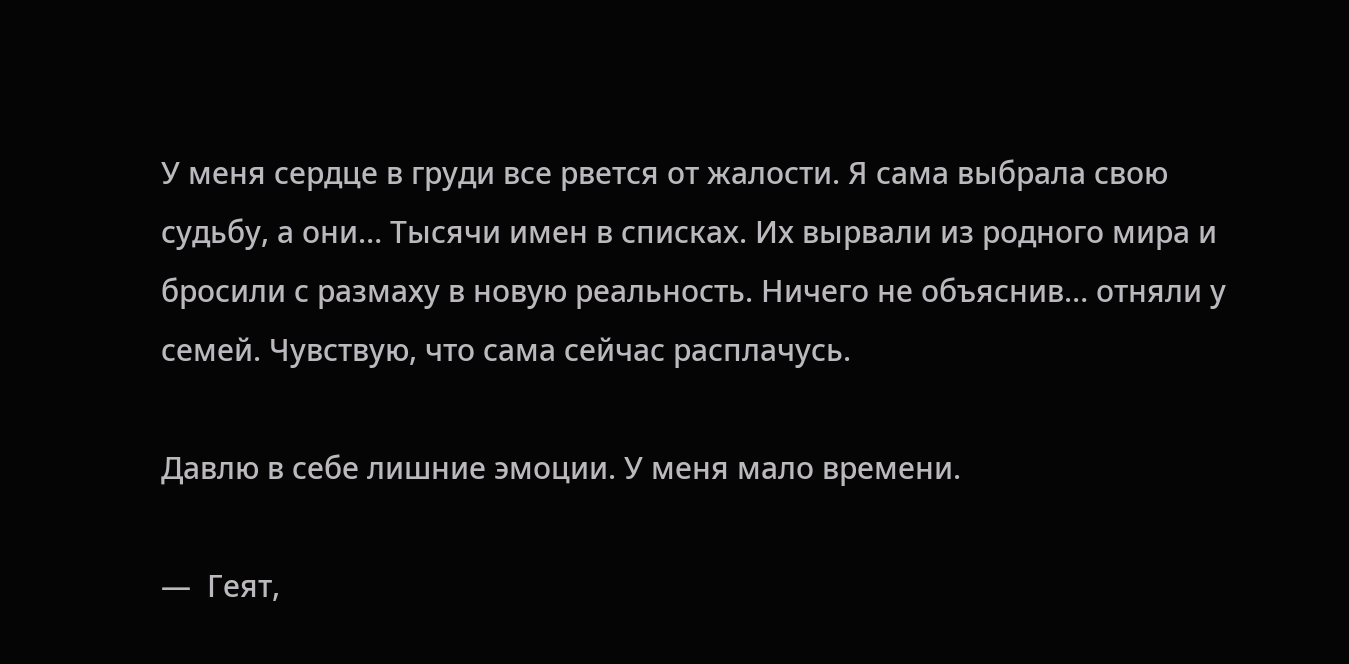У меня сердце в груди все рвется от жалости. Я сама выбрала свою судьбу, а они… Тысячи имен в списках. Их вырвали из родного мира и бросили с размаху в новую реальность. Ничего не объяснив… отняли у семей. Чувствую, что сама сейчас расплачусь.

Давлю в себе лишние эмоции. У меня мало времени.

—  Геят,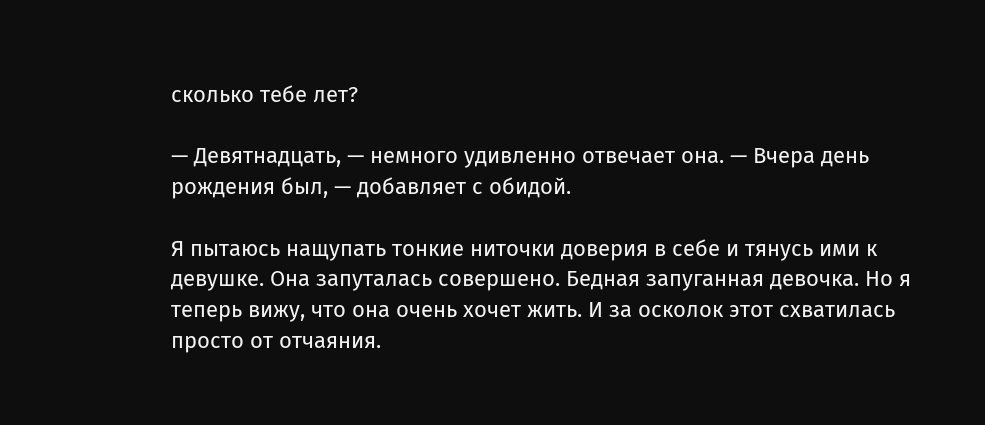сколько тебе лет?

— Девятнадцать, — немного удивленно отвечает она. — Вчера день рождения был, — добавляет с обидой.

Я пытаюсь нащупать тонкие ниточки доверия в себе и тянусь ими к девушке. Она запуталась совершено. Бедная запуганная девочка. Но я теперь вижу, что она очень хочет жить. И за осколок этот схватилась просто от отчаяния.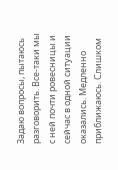Задаю вопросы, пытаюсь разговорить. Все-таки мы с ней почти ровесницы и сейчас в одной ситуации оказались. Медленно  приближаюсь. Слишком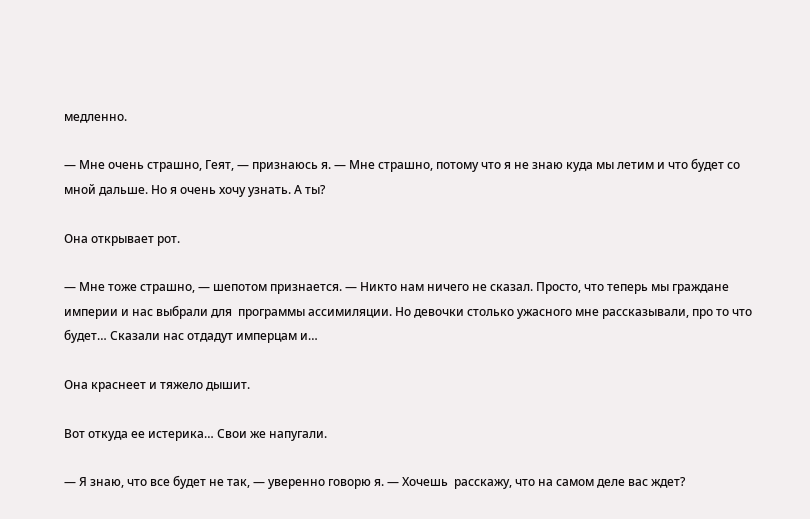медленно.

— Мне очень страшно, Геят, — признаюсь я. — Мне страшно, потому что я не знаю куда мы летим и что будет со мной дальше. Но я очень хочу узнать. А ты?

Она открывает рот.

— Мне тоже страшно, — шепотом признается. — Никто нам ничего не сказал. Просто, что теперь мы граждане империи и нас выбрали для  программы ассимиляции. Но девочки столько ужасного мне рассказывали, про то что будет… Сказали нас отдадут имперцам и…

Она краснеет и тяжело дышит.

Вот откуда ее истерика… Свои же напугали.

— Я знаю, что все будет не так, — уверенно говорю я. — Хочешь  расскажу, что на самом деле вас ждет?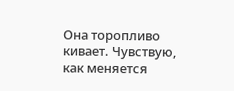Она торопливо кивает. Чувствую, как меняется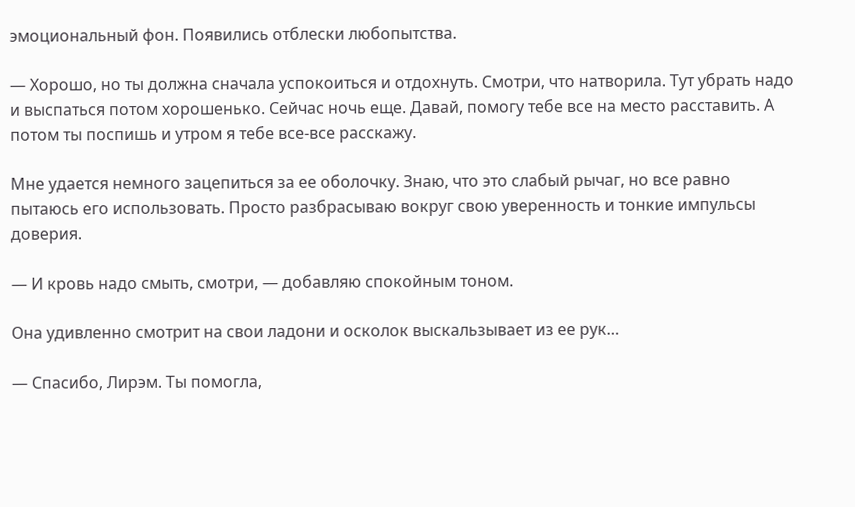эмоциональный фон. Появились отблески любопытства.

— Хорошо, но ты должна сначала успокоиться и отдохнуть. Смотри, что натворила. Тут убрать надо и выспаться потом хорошенько. Сейчас ночь еще. Давай, помогу тебе все на место расставить. А потом ты поспишь и утром я тебе все-все расскажу.

Мне удается немного зацепиться за ее оболочку. Знаю, что это слабый рычаг, но все равно пытаюсь его использовать. Просто разбрасываю вокруг свою уверенность и тонкие импульсы доверия.

— И кровь надо смыть, смотри, — добавляю спокойным тоном.

Она удивленно смотрит на свои ладони и осколок выскальзывает из ее рук…

— Спасибо, Лирэм. Ты помогла,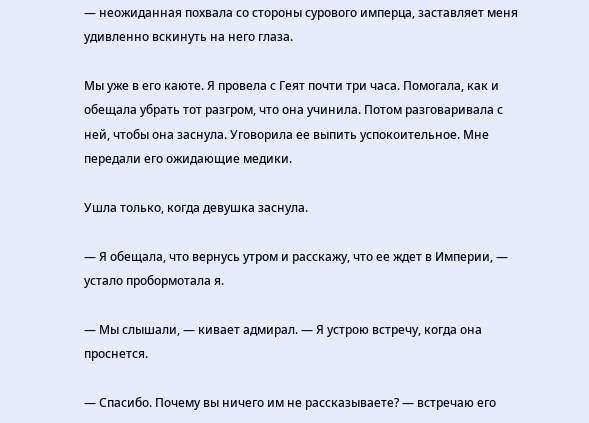— неожиданная похвала со стороны сурового имперца, заставляет меня удивленно вскинуть на него глаза.

Мы уже в его каюте. Я провела с Геят почти три часа. Помогала, как и обещала убрать тот разгром, что она учинила. Потом разговаривала с ней, чтобы она заснула. Уговорила ее выпить успокоительное. Мне передали его ожидающие медики.

Ушла только, когда девушка заснула.

— Я обещала, что вернусь утром и расскажу, что ее ждет в Империи, — устало пробормотала я.

— Мы слышали, — кивает адмирал. — Я устрою встречу, когда она проснется.

— Спасибо. Почему вы ничего им не рассказываете? — встречаю его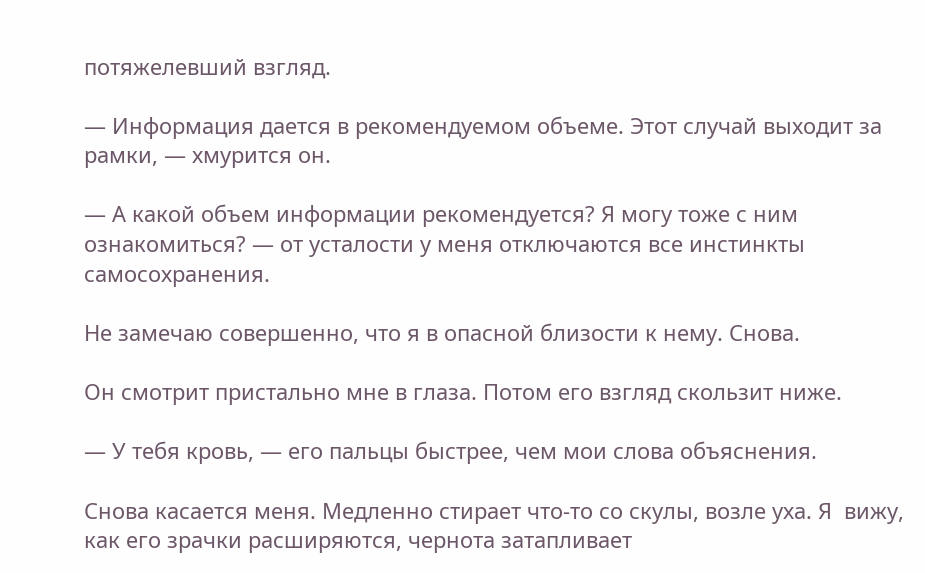потяжелевший взгляд.

— Информация дается в рекомендуемом объеме. Этот случай выходит за рамки, — хмурится он.

— А какой объем информации рекомендуется? Я могу тоже с ним ознакомиться? — от усталости у меня отключаются все инстинкты самосохранения.

Не замечаю совершенно, что я в опасной близости к нему. Снова.

Он смотрит пристально мне в глаза. Потом его взгляд скользит ниже.

— У тебя кровь, — его пальцы быстрее, чем мои слова объяснения.

Снова касается меня. Медленно стирает что-то со скулы, возле уха. Я  вижу, как его зрачки расширяются, чернота затапливает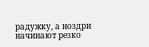радужку, а ноздри начинают резко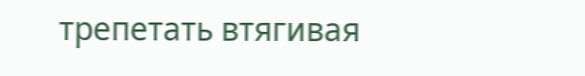трепетать втягивая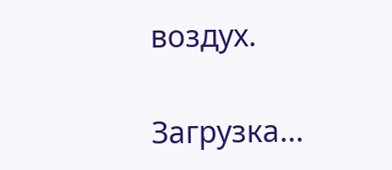воздух.

Загрузка...